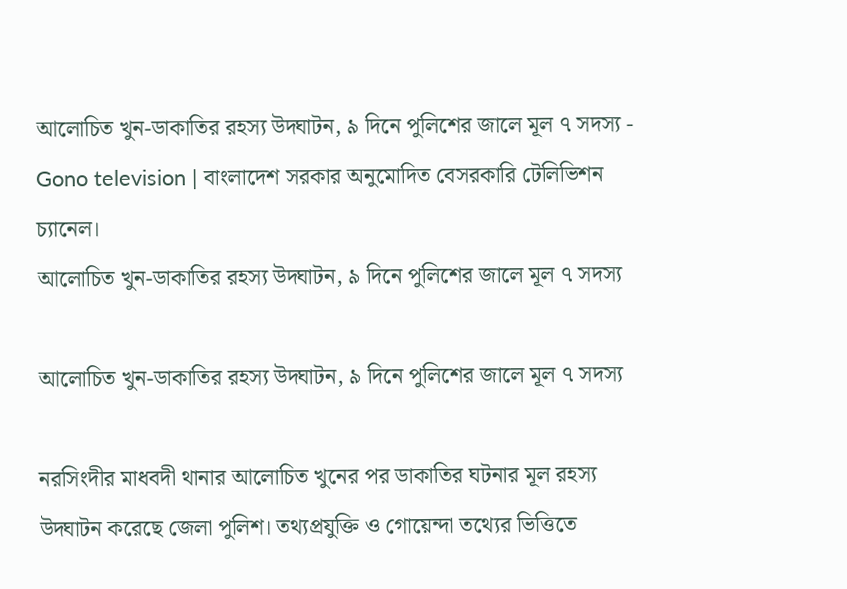আলোচিত খুন-ডাকাতির রহস্য উদ্ঘাটন, ৯ দিনে পুলিশের জালে মূল ৭ সদস্য - Gono television | বাংলাদেশ সরকার অনুমোদিত বেসরকারি টেলিভিশন চ্যানেল।
আলোচিত খুন-ডাকাতির রহস্য উদ্ঘাটন, ৯ দিনে পুলিশের জালে মূল ৭ সদস্য

আলোচিত খুন-ডাকাতির রহস্য উদ্ঘাটন, ৯ দিনে পুলিশের জালে মূল ৭ সদস্য

নরসিংদীর মাধবদী থানার আলোচিত খুনের পর ডাকাতির ঘটনার মূল রহস্য উদ্ঘাটন করেছে জেলা পুলিশ। তথ্যপ্রযুক্তি ও গোয়েন্দা তথ্যের ভিত্তিতে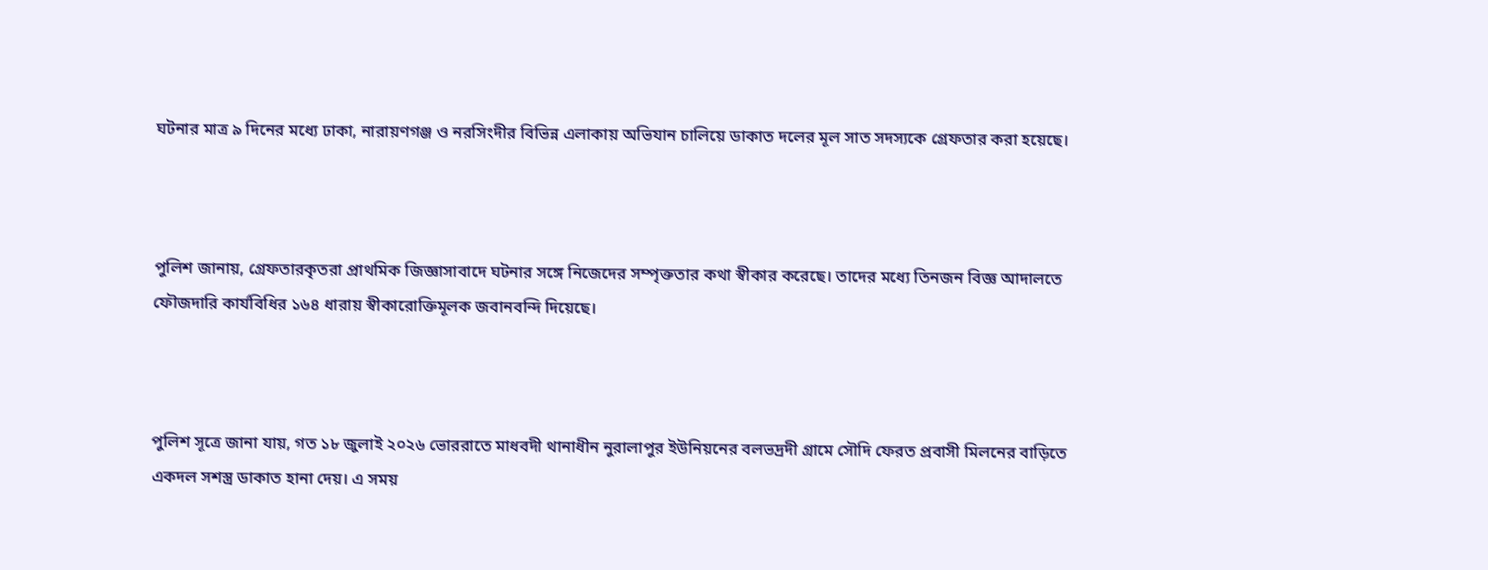ঘটনার মাত্র ৯ দিনের মধ্যে ঢাকা, নারায়ণগঞ্জ ও নরসিংদীর বিভিন্ন এলাকায় অভিযান চালিয়ে ডাকাত দলের মূল সাত সদস্যকে গ্রেফতার করা হয়েছে।



পুলিশ জানায়, গ্রেফতারকৃতরা প্রাথমিক জিজ্ঞাসাবাদে ঘটনার সঙ্গে নিজেদের সম্পৃক্ততার কথা স্বীকার করেছে। তাদের মধ্যে তিনজন বিজ্ঞ আদালতে ফৌজদারি কার্যবিধির ১৬৪ ধারায় স্বীকারোক্তিমূলক জবানবন্দি দিয়েছে।



পুলিশ সূত্রে জানা যায়, গত ১৮ জুলাই ২০২৬ ভোররাতে মাধবদী থানাধীন নুরালাপুর ইউনিয়নের বলভদ্রদী গ্রামে সৌদি ফেরত প্রবাসী মিলনের বাড়িতে একদল সশস্ত্র ডাকাত হানা দেয়। এ সময়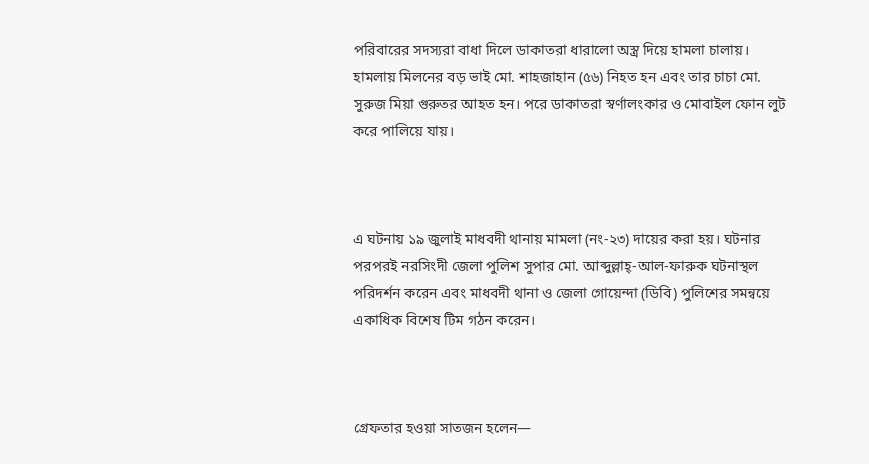পরিবারের সদস্যরা বাধা দিলে ডাকাতরা ধারালো অস্ত্র দিয়ে হামলা চালায়। হামলায় মিলনের বড় ভাই মো. শাহজাহান (৫৬) নিহত হন এবং তার চাচা মো. সুরুজ মিয়া গুরুতর আহত হন। পরে ডাকাতরা স্বর্ণালংকার ও মোবাইল ফোন লুট করে পালিয়ে যায়।



এ ঘটনায় ১৯ জুলাই মাধবদী থানায় মামলা (নং-২৩) দায়ের করা হয়। ঘটনার পরপরই নরসিংদী জেলা পুলিশ সুপার মো. আব্দুল্লাহ্-আল-ফারুক ঘটনাস্থল পরিদর্শন করেন এবং মাধবদী থানা ও জেলা গোয়েন্দা (ডিবি) পুলিশের সমন্বয়ে একাধিক বিশেষ টিম গঠন করেন।



গ্রেফতার হওয়া সাতজন হলেন—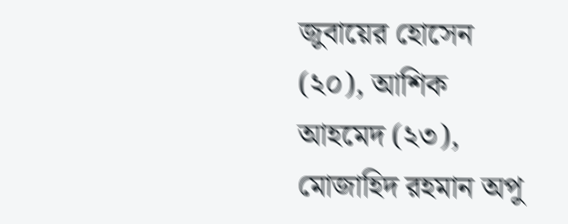জুবায়ের হোসেন (২০), আশিক আহমেদ (২৩), মোজাহিদ রহমান অপু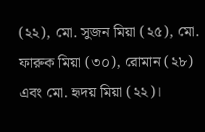(২২), মো. সুজন মিয়া (২৫), মো. ফারুক মিয়া (৩০), রোমান (২৮) এবং মো. হৃদয় মিয়া (২২)।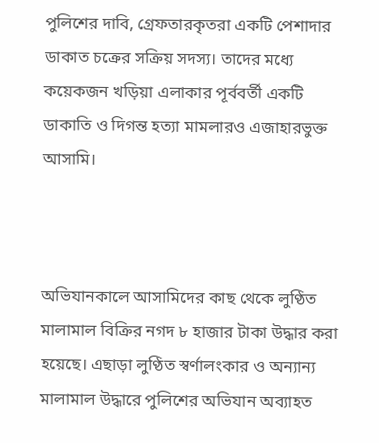পুলিশের দাবি, গ্রেফতারকৃতরা একটি পেশাদার ডাকাত চক্রের সক্রিয় সদস্য। তাদের মধ্যে কয়েকজন খড়িয়া এলাকার পূর্ববর্তী একটি ডাকাতি ও দিগন্ত হত্যা মামলারও এজাহারভুক্ত আসামি।



অভিযানকালে আসামিদের কাছ থেকে লুণ্ঠিত মালামাল বিক্রির নগদ ৮ হাজার টাকা উদ্ধার করা হয়েছে। এছাড়া লুণ্ঠিত স্বর্ণালংকার ও অন্যান্য মালামাল উদ্ধারে পুলিশের অভিযান অব্যাহত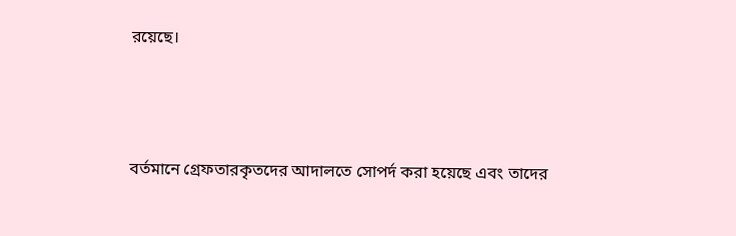রয়েছে।



বর্তমানে গ্রেফতারকৃতদের আদালতে সোপর্দ করা হয়েছে এবং তাদের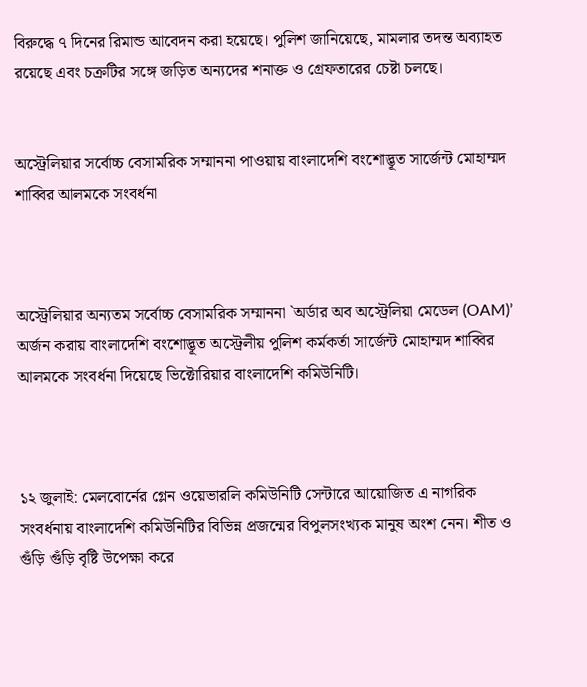বিরুদ্ধে ৭ দিনের রিমান্ড আবেদন করা হয়েছে। পুলিশ জানিয়েছে, মামলার তদন্ত অব্যাহত রয়েছে এবং চক্রটির সঙ্গে জড়িত অন্যদের শনাক্ত ও গ্রেফতারের চেষ্টা চলছে।


অস্ট্রেলিয়ার সর্বোচ্চ বেসামরিক সম্মাননা পাওয়ায় বাংলাদেশি বংশোদ্ভূত সার্জেন্ট মোহাম্মদ শাব্বির আলমকে সংবর্ধনা



অস্ট্রেলিয়ার অন্যতম সর্বোচ্চ বেসামরিক সম্মাননা `অর্ডার অব অস্ট্রেলিয়া মেডেল (OAM)’ অর্জন করায় বাংলাদেশি বংশোদ্ভূত অস্ট্রেলীয় পুলিশ কর্মকর্তা সার্জেন্ট মোহাম্মদ শাব্বির আলমকে সংবর্ধনা দিয়েছে ভিক্টোরিয়ার বাংলাদেশি কমিউনিটি।



১২ জুলাই: মেলবোর্নের গ্লেন ওয়েভারলি কমিউনিটি সেন্টারে আয়োজিত এ নাগরিক সংবর্ধনায় বাংলাদেশি কমিউনিটির বিভিন্ন প্রজন্মের বিপুলসংখ্যক মানুষ অংশ নেন। শীত ও গুঁড়ি গুঁড়ি বৃষ্টি উপেক্ষা করে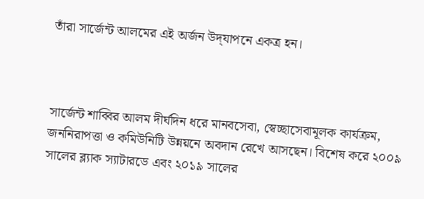তাঁরা সার্জেন্ট আলমের এই অর্জন উদ্‌যাপনে একত্র হন।



সার্জেন্ট শাব্বির আলম দীর্ঘদিন ধরে মানবসেবা, স্বেচ্ছাসেবামূলক কার্যক্রম, জননিরাপত্তা ও কমিউনিটি উন্নয়নে অবদান রেখে আসছেন। বিশেষ করে ২০০৯ সালের ব্ল্যাক স্যাটারডে এবং ২০১৯ সালের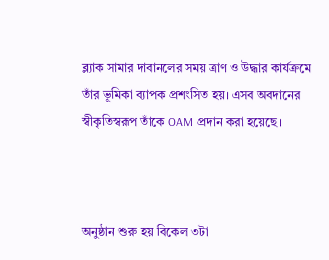ব্ল্যাক সামার দাবানলের সময় ত্রাণ ও উদ্ধার কার্যক্রমে তাঁর ভূমিকা ব্যাপক প্রশংসিত হয়। এসব অবদানের স্বীকৃতিস্বরূপ তাঁকে OAM প্রদান করা হয়েছে।



অনুষ্ঠান শুরু হয় বিকেল ৩টা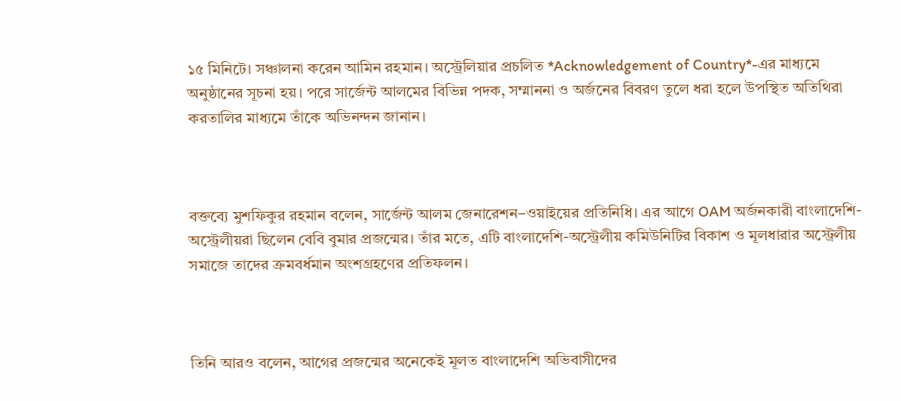১৫ মিনিটে। সঞ্চালনা করেন আমিন রহমান। অস্ট্রেলিয়ার প্রচলিত *Acknowledgement of Country*-এর মাধ্যমে অনুষ্ঠানের সূচনা হয়। পরে সার্জেন্ট আলমের বিভিন্ন পদক, সম্মাননা ও অর্জনের বিবরণ তুলে ধরা হলে উপস্থিত অতিথিরা করতালির মাধ্যমে তাঁকে অভিনন্দন জানান।



বক্তব্যে মুশফিকুর রহমান বলেন, সার্জেন্ট আলম জেনারেশন–ওয়াইয়ের প্রতিনিধি। এর আগে OAM অর্জনকারী বাংলাদেশি-অস্ট্রেলীয়রা ছিলেন বেবি বুমার প্রজন্মের। তাঁর মতে, এটি বাংলাদেশি-অস্ট্রেলীয় কমিউনিটির বিকাশ ও মূলধারার অস্ট্রেলীয় সমাজে তাদের ক্রমবর্ধমান অংশগ্রহণের প্রতিফলন।



তিনি আরও বলেন, আগের প্রজন্মের অনেকেই মূলত বাংলাদেশি অভিবাসীদের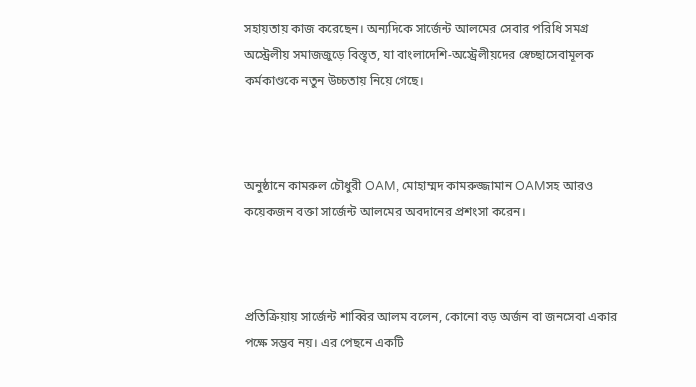সহায়তায় কাজ করেছেন। অন্যদিকে সার্জেন্ট আলমের সেবার পরিধি সমগ্র অস্ট্রেলীয় সমাজজুড়ে বিস্তৃত, যা বাংলাদেশি-অস্ট্রেলীয়দের স্বেচ্ছাসেবামূলক কর্মকাণ্ডকে নতুন উচ্চতায় নিয়ে গেছে।



অনুষ্ঠানে কামরুল চৌধুরী OAM, মোহাম্মদ কামরুজ্জামান OAMসহ আরও কয়েকজন বক্তা সার্জেন্ট আলমের অবদানের প্রশংসা করেন।



প্রতিক্রিয়ায় সার্জেন্ট শাব্বির আলম বলেন, কোনো বড় অর্জন বা জনসেবা একার পক্ষে সম্ভব নয়। এর পেছনে একটি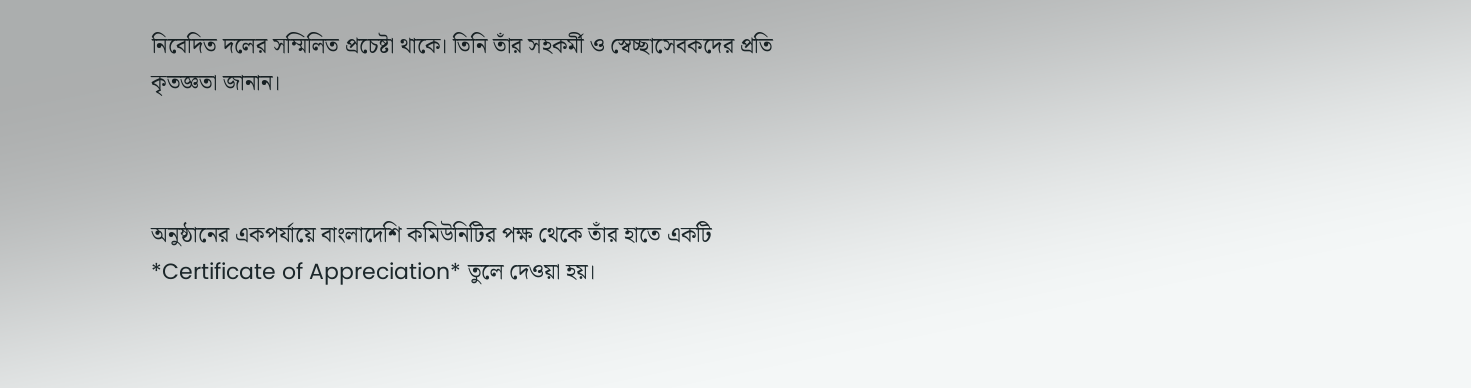নিবেদিত দলের সম্মিলিত প্রচেষ্টা থাকে। তিনি তাঁর সহকর্মী ও স্বেচ্ছাসেবকদের প্রতি কৃতজ্ঞতা জানান।



অনুষ্ঠানের একপর্যায়ে বাংলাদেশি কমিউনিটির পক্ষ থেকে তাঁর হাতে একটি *Certificate of Appreciation* তুলে দেওয়া হয়।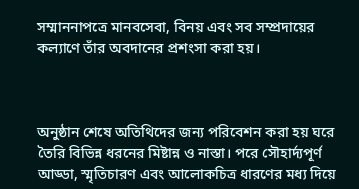সম্মাননাপত্রে মানবসেবা, বিনয় এবং সব সম্প্রদায়ের কল্যাণে তাঁর অবদানের প্রশংসা করা হয়।



অনুষ্ঠান শেষে অতিথিদের জন্য পরিবেশন করা হয় ঘরে তৈরি বিভিন্ন ধরনের মিষ্টান্ন ও নাস্তা। পরে সৌহার্দ্যপূর্ণ আড্ডা, স্মৃতিচারণ এবং আলোকচিত্র ধারণের মধ্য দিয়ে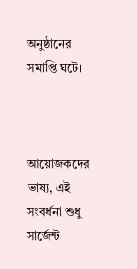অনুষ্ঠানের সমাপ্তি ঘটে।



আয়োজকদের ভাষ্য, এই সংবর্ধনা শুধু সার্জেন্ট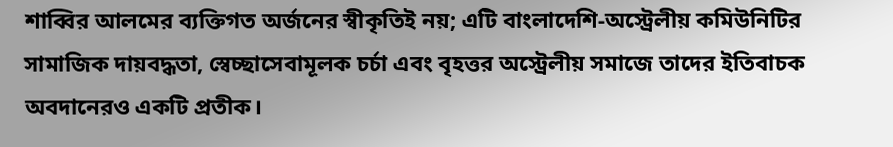শাব্বির আলমের ব্যক্তিগত অর্জনের স্বীকৃতিই নয়; এটি বাংলাদেশি-অস্ট্রেলীয় কমিউনিটির সামাজিক দায়বদ্ধতা, স্বেচ্ছাসেবামূলক চর্চা এবং বৃহত্তর অস্ট্রেলীয় সমাজে তাদের ইতিবাচক অবদানেরও একটি প্রতীক।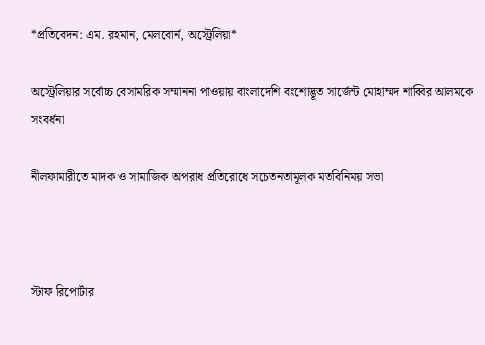*প্রতিবেদন: এম. রহমান, মেলবোর্ন, অস্ট্রেলিয়া*

অস্ট্রেলিয়ার সর্বোচ্চ বেসামরিক সম্মাননা পাওয়ায় বাংলাদেশি বংশোদ্ভূত সার্জেন্ট মোহাম্মদ শাব্বির আলমকে সংবর্ধনা

নীলফামারীতে মাদক ও সামাজিক অপরাধ প্রতিরোধে সচেতনতামূলক মতবিনিময় সভা



স্টাফ রিপোর্টার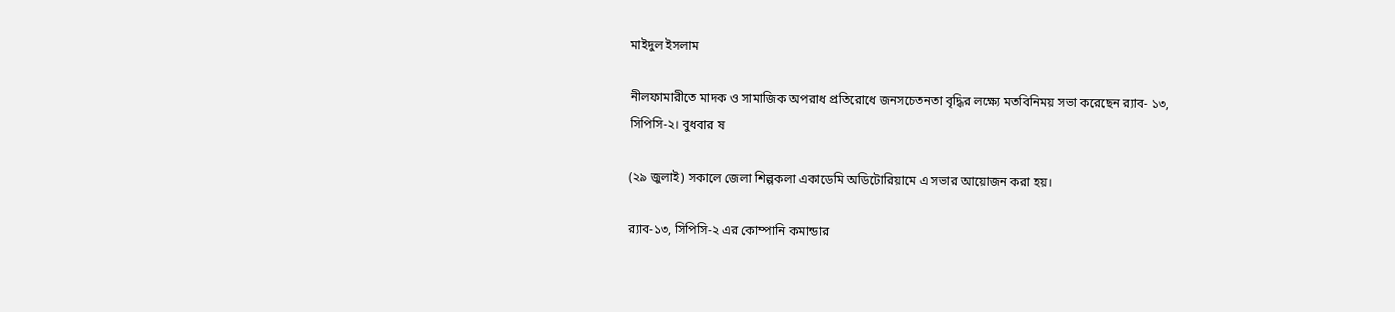মাইদুল ইসলাম

নীলফামারীতে মাদক ও সামাজিক অপরাধ প্রতিরোধে জনসচেতনতা বৃদ্ধির লক্ষ্যে মতবিনিময় সভা করেছেন র‍্যাব- ১৩, সিপিসি-২। বুধবার ষ

(২৯ জুলাই) সকালে জেলা শিল্পকলা একাডেমি অডিটোরিয়ামে এ সভার আয়োজন করা হয়।

র‍্যাব-১৩, সিপিসি-২ এর কোম্পানি কমান্ডার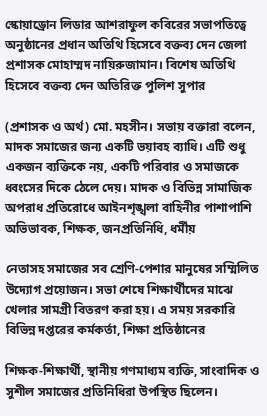স্কোয়াড্রোন লিডার আশরাফুল কবিরের সভাপতিত্বে অনুষ্ঠানের প্রধান অতিথি হিসেবে বক্তব্য দেন জেলা প্রশাসক মোহাম্মদ নায়িরুজামান। বিশেষ অতিথি হিসেবে বক্তব্য দেন অতিরিক্ত পুলিশ সুপার

(প্রশাসক ও অর্থ) মো. মহসীন। সভায় বক্তারা বলেন, মাদক সমাজের জন্য একটি ভয়াবহ ব্যাধি। এটি শুধু একজন ব্যক্তিকে নয়, একটি পরিবার ও সমাজকে ধ্বংসের দিকে ঠেলে দেয়। মাদক ও বিভিন্ন সামাজিক অপরাধ প্রতিরোধে আইনশৃঙ্খলা বাহিনীর পাশাপাশি অভিভাবক, শিক্ষক, জনপ্রতিনিধি, ধর্মীয়

নেতাসহ সমাজের সব শ্রেণি-পেশার মানুষের সম্মিলিত উদ্যোগ প্রয়োজন। সভা শেষে শিক্ষার্থীদের মাঝে খেলার সামগ্রী বিতরণ করা হয়। এ সময় সরকারি বিভিন্ন দপ্তরের কর্মকর্তা, শিক্ষা প্রতিষ্ঠানের

শিক্ষক-শিক্ষার্থী, স্থানীয় গণমাধ্যম ব্যক্তি, সাংবাদিক ও সুশীল সমাজের প্রতিনিধিরা উপস্থিত ছিলেন।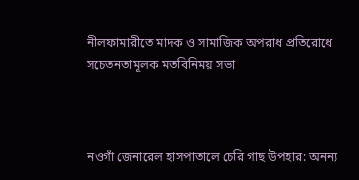নীলফামারীতে মাদক ও সামাজিক অপরাধ প্রতিরোধে সচেতনতামূলক মতবিনিময় সভা



নওগাঁ জেনারেল হাসপাতালে চেরি গাছ উপহার: অনন্য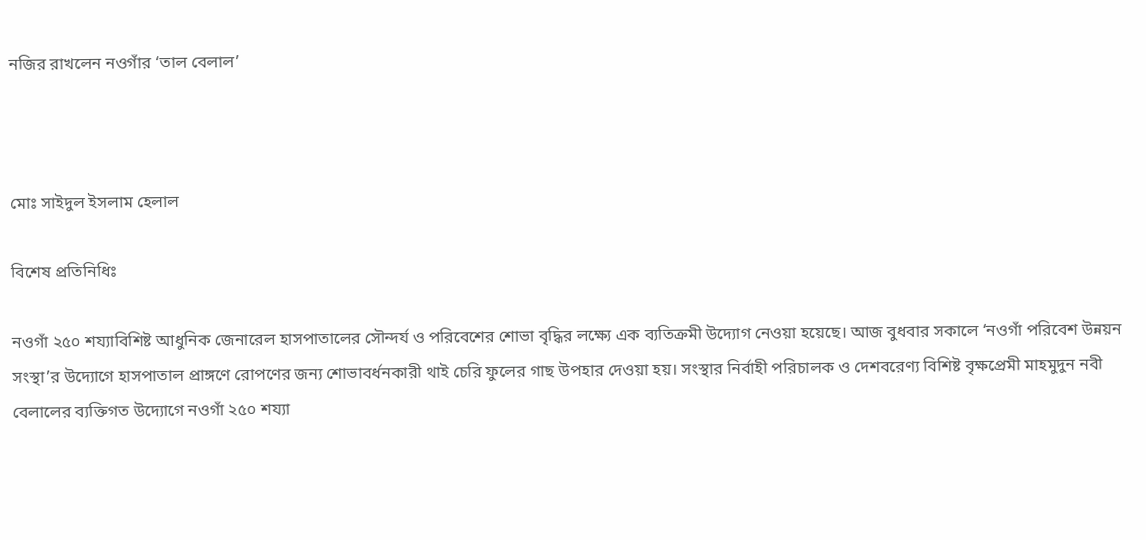নজির রাখলেন নওগাঁর ‘তাল বেলাল’



মোঃ সাইদুল ইসলাম হেলাল

বিশেষ প্রতিনিধিঃ

নওগাঁ ২৫০ শয্যাবিশিষ্ট আধুনিক জেনারেল হাসপাতালের সৌন্দর্য ও পরিবেশের শোভা বৃদ্ধির লক্ষ্যে এক ব্যতিক্রমী উদ্যোগ নেওয়া হয়েছে। আজ বুধবার সকালে ‘নওগাঁ পরিবেশ উন্নয়ন সংস্থা’র উদ্যোগে হাসপাতাল প্রাঙ্গণে রোপণের জন্য শোভাবর্ধনকারী থাই চেরি ফুলের গাছ উপহার দেওয়া হয়। সংস্থার নির্বাহী পরিচালক ও দেশবরেণ্য বিশিষ্ট বৃক্ষপ্রেমী মাহমুদুন নবী বেলালের ব্যক্তিগত উদ্যোগে নওগাঁ ২৫০ শয্যা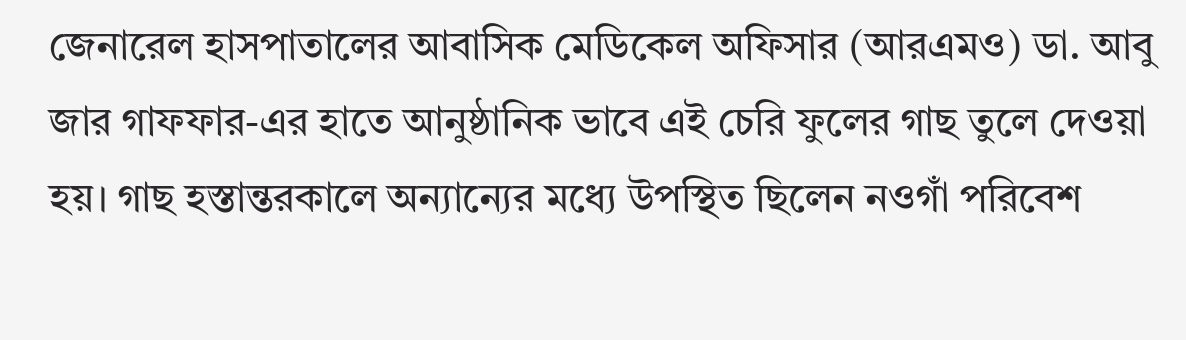জেনারেল হাসপাতালের আবাসিক মেডিকেল অফিসার (আরএমও) ডা. আবু জার গাফফার-এর হাতে আনুষ্ঠানিক ভাবে এই চেরি ফুলের গাছ তুলে দেওয়া হয়। গাছ হস্তান্তরকালে অন্যান্যের মধ্যে উপস্থিত ছিলেন নওগাঁ পরিবেশ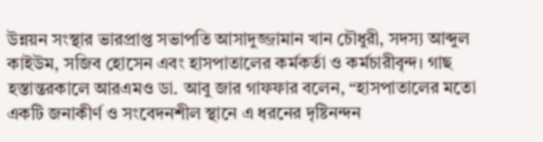উন্নয়ন সংস্থার ভারপ্রাপ্ত সভাপতি আসাদুজ্জামান খান চৌধুরী, সদস্য আব্দুল কাইউম, সজিব হোসেন এবং হাসপাতালের কর্মকর্তা ও কর্মচারীবৃন্দ। গাছ হস্তান্তরকালে আরএমও ডা. আবু জার গাফফার বলেন, “হাসপাতালের মতো একটি জনাকীর্ণ ও সংবেদনশীল স্থানে এ ধরনের দৃষ্টিনন্দন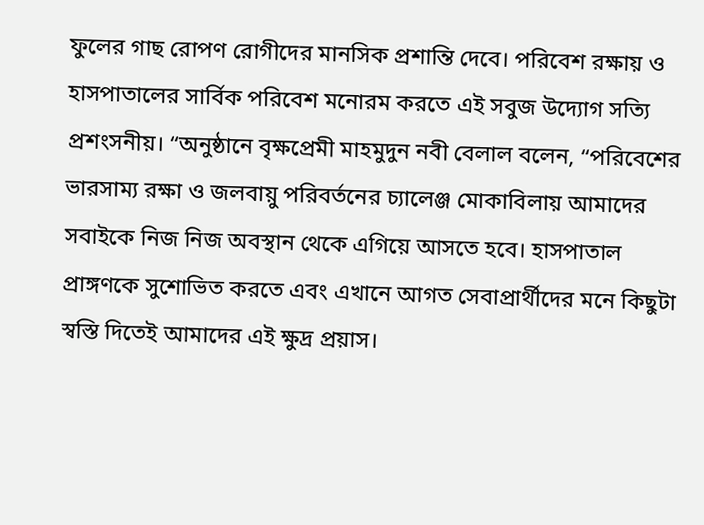ফুলের গাছ রোপণ রোগীদের মানসিক প্রশান্তি দেবে। পরিবেশ রক্ষায় ও হাসপাতালের সার্বিক পরিবেশ মনোরম করতে এই সবুজ উদ্যোগ সত্যি প্রশংসনীয়। “অনুষ্ঠানে বৃক্ষপ্রেমী মাহমুদুন নবী বেলাল বলেন, “পরিবেশের ভারসাম্য রক্ষা ও জলবায়ু পরিবর্তনের চ্যালেঞ্জ মোকাবিলায় আমাদের সবাইকে নিজ নিজ অবস্থান থেকে এগিয়ে আসতে হবে। হাসপাতাল প্রাঙ্গণকে সুশোভিত করতে এবং এখানে আগত সেবাপ্রার্থীদের মনে কিছুটা স্বস্তি দিতেই আমাদের এই ক্ষুদ্র প্রয়াস।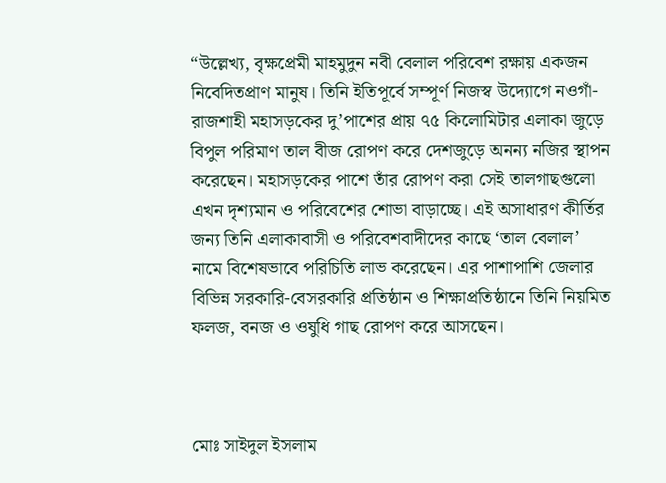“উল্লেখ্য, বৃক্ষপ্রেমী মাহমুদুন নবী বেলাল পরিবেশ রক্ষায় একজন নিবেদিতপ্রাণ মানুষ। তিনি ইতিপূর্বে সম্পূর্ণ নিজস্ব উদ্যোগে নওগাঁ-রাজশাহী মহাসড়কের দু’পাশের প্রায় ৭৫ কিলোমিটার এলাকা জুড়ে বিপুল পরিমাণ তাল বীজ রোপণ করে দেশজুড়ে অনন্য নজির স্থাপন করেছেন। মহাসড়কের পাশে তাঁর রোপণ করা সেই তালগাছগুলো এখন দৃশ্যমান ও পরিবেশের শোভা বাড়াচ্ছে। এই অসাধারণ কীর্তির জন্য তিনি এলাকাবাসী ও পরিবেশবাদীদের কাছে ‘তাল বেলাল’ নামে বিশেষভাবে পরিচিতি লাভ করেছেন। এর পাশাপাশি জেলার বিভিন্ন সরকারি-বেসরকারি প্রতিষ্ঠান ও শিক্ষাপ্রতিষ্ঠানে তিনি নিয়মিত ফলজ, বনজ ও ওষুধি গাছ রোপণ করে আসছেন।



মোঃ সাইদুল ইসলাম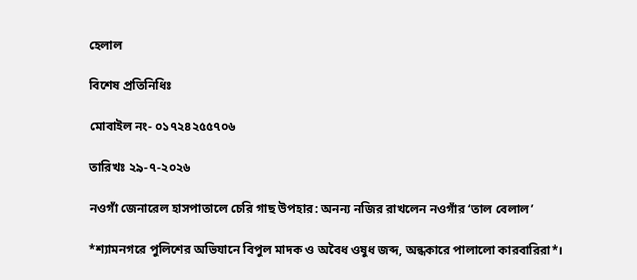হেলাল

বিশেষ প্রতিনিধিঃ

মোবাইল নং- ০১৭২৪২৫৫৭০৬

তারিখঃ ২৯-৭-২০২৬

নওগাঁ জেনারেল হাসপাতালে চেরি গাছ উপহার: অনন্য নজির রাখলেন নওগাঁর ‘তাল বেলাল’

*শ্যামনগরে পুলিশের অভিযানে বিপুল মাদক ও অবৈধ ওষুধ জব্দ, অন্ধকারে পালালো কারবারিরা*।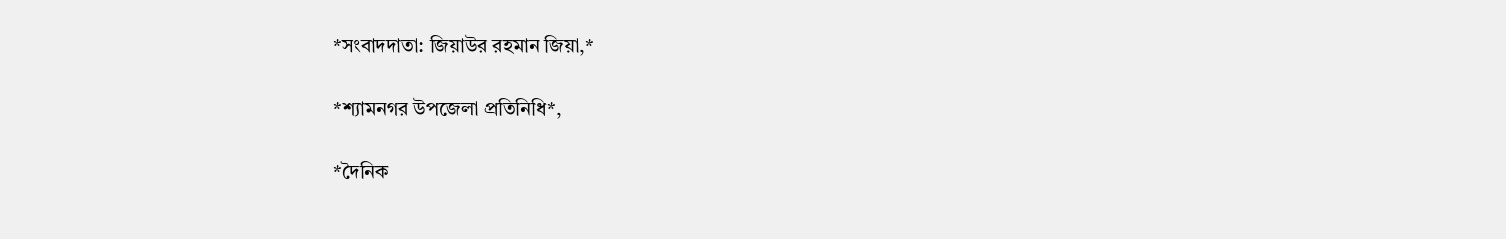*সংবাদদাতা: জিয়াউর রহমান জিয়া,*

*শ্যামনগর উপজেলা প্রতিনিধি*,

*দৈনিক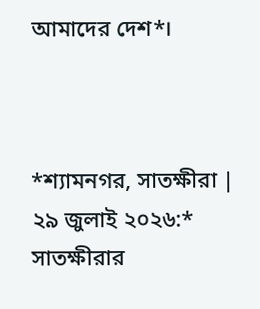আমাদের দেশ*।



*শ্যামনগর, সাতক্ষীরা | ২৯ জুলাই ২০২৬:* সাতক্ষীরার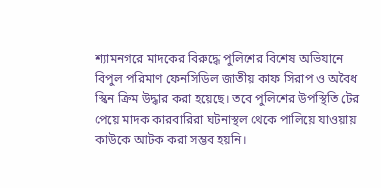শ্যামনগরে মাদকের বিরুদ্ধে পুলিশের বিশেষ অভিযানে বিপুল পরিমাণ ফেনসিডিল জাতীয় কাফ সিরাপ ও অবৈধ স্কিন ক্রিম উদ্ধার করা হয়েছে। তবে পুলিশের উপস্থিতি টের পেয়ে মাদক কারবারিরা ঘটনাস্থল থেকে পালিয়ে যাওয়ায় কাউকে আটক করা সম্ভব হয়নি।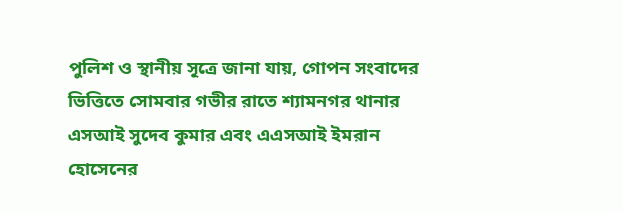পুলিশ ও স্থানীয় সূত্রে জানা যায়, গোপন সংবাদের ভিত্তিতে সোমবার গভীর রাতে শ্যামনগর থানার এসআই সুদেব কুমার এবং এএসআই ইমরান হোসেনের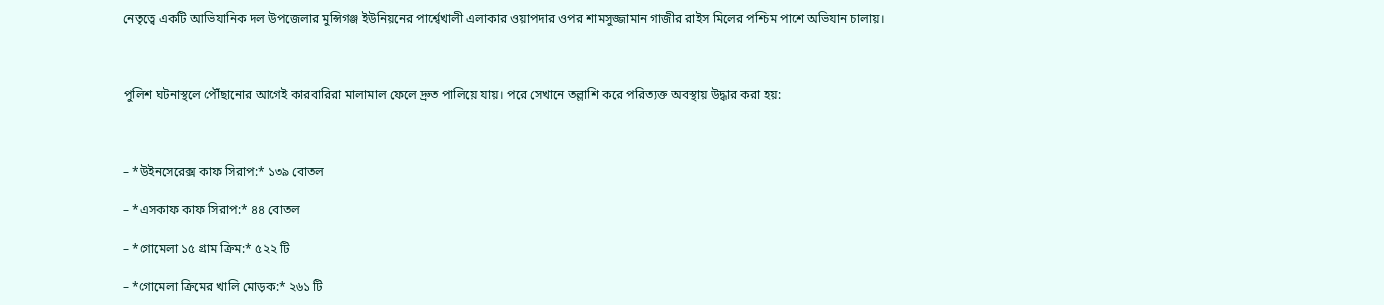নেতৃত্বে একটি আভিযানিক দল উপজেলার মুন্সিগঞ্জ ইউনিয়নের পার্শ্বেখালী এলাকার ওয়াপদার ওপর শামসুজ্জামান গাজীর রাইস মিলের পশ্চিম পাশে অভিযান চালায়।



পুলিশ ঘটনাস্থলে পৌঁছানোর আগেই কারবারিরা মালামাল ফেলে দ্রুত পালিয়ে যায়। পরে সেখানে তল্লাশি করে পরিত্যক্ত অবস্থায় উদ্ধার করা হয়:



– *উইনসেরেক্স কাফ সিরাপ:* ১৩৯ বোতল

– *এসকাফ কাফ সিরাপ:* ৪৪ বোতল

– *গোমেলা ১৫ গ্রাম ক্রিম:* ৫২২ টি

– *গোমেলা ক্রিমের খালি মোড়ক:* ২৬১ টি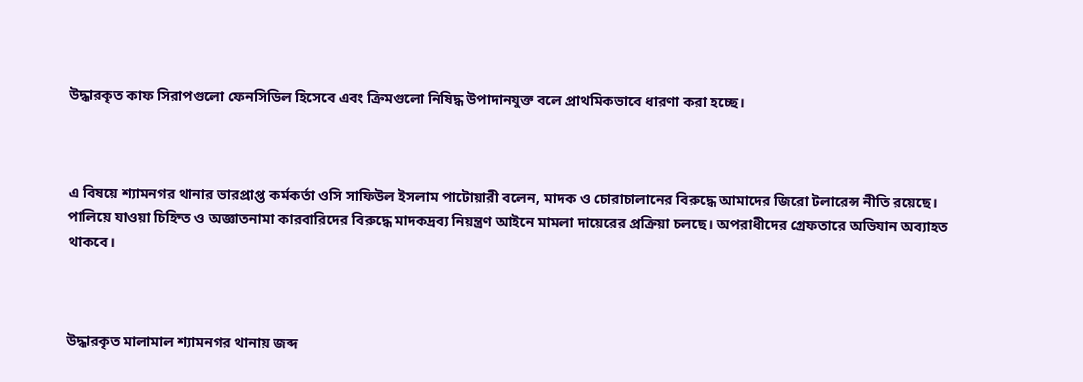উদ্ধারকৃত কাফ সিরাপগুলো ফেনসিডিল হিসেবে এবং ক্রিমগুলো নিষিদ্ধ উপাদানযুক্ত বলে প্রাথমিকভাবে ধারণা করা হচ্ছে।



এ বিষয়ে শ্যামনগর থানার ভারপ্রাপ্ত কর্মকর্তা ওসি সাফিউল ইসলাম পাটোয়ারী বলেন, মাদক ও চোরাচালানের বিরুদ্ধে আমাদের জিরো টলারেন্স নীতি রয়েছে। পালিয়ে যাওয়া চিহ্নিত ও অজ্ঞাতনামা কারবারিদের বিরুদ্ধে মাদকদ্রব্য নিয়ন্ত্রণ আইনে মামলা দায়েরের প্রক্রিয়া চলছে। অপরাধীদের গ্রেফতারে অভিযান অব্যাহত থাকবে।



উদ্ধারকৃত মালামাল শ্যামনগর থানায় জব্দ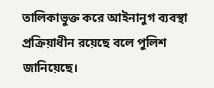তালিকাভুক্ত করে আইনানুগ ব্যবস্থা প্রক্রিয়াধীন রয়েছে বলে পুলিশ জানিয়েছে।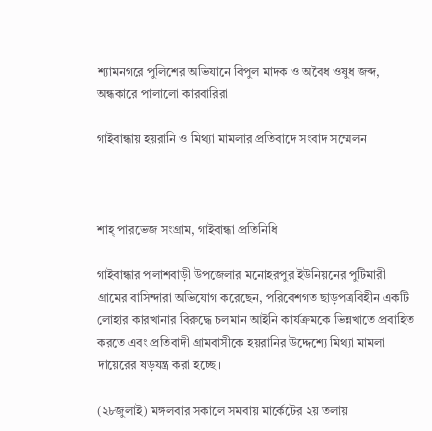শ্যামনগরে পুলিশের অভিযানে বিপুল মাদক ও অবৈধ ওষুধ জব্দ, অন্ধকারে পালালো কারবারিরা

গাইবান্ধায় হয়রানি ও মিথ্যা মামলার প্রতিবাদে সংবাদ সম্মেলন



শাহ্ পারভেজ সংগ্রাম, গাইবান্ধা প্রতিনিধি

গাইবান্ধার পলাশবাড়ী উপজেলার মনোহরপুর ইউনিয়নের পুটিমারী গ্রামের বাসিন্দারা অভিযোগ করেছেন, পরিবেশগত ছাড়পত্রবিহীন একটি লোহার কারখানার বিরুদ্ধে চলমান আইনি কার্যক্রমকে ভিন্নখাতে প্রবাহিত করতে এবং প্রতিবাদী গ্রামবাসীকে হয়রানির উদ্দেশ্যে মিথ্যা মামলা দায়েরের ষড়যন্ত্র করা হচ্ছে।

(২৮জুলাই) মঙ্গলবার সকালে সমবায় মার্কেটের ২য় তলায়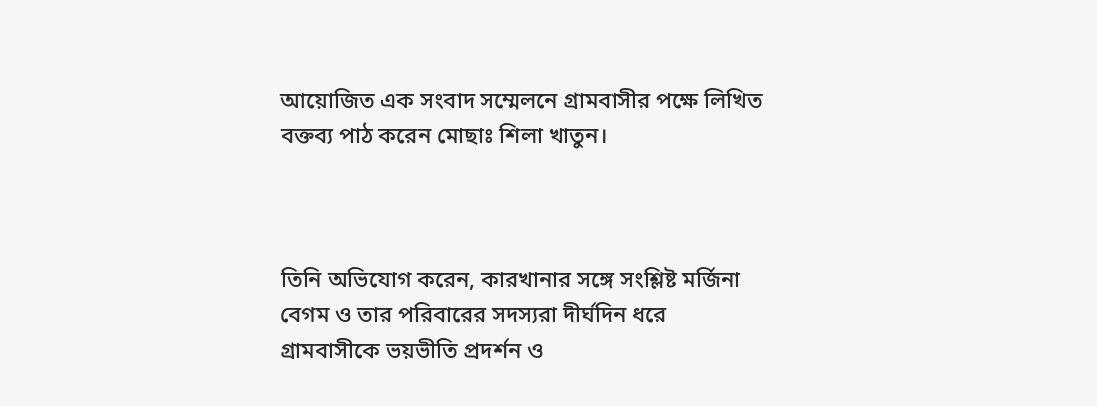আয়োজিত এক সংবাদ সম্মেলনে গ্রামবাসীর পক্ষে লিখিত বক্তব্য পাঠ করেন মোছাঃ শিলা খাতুন।



তিনি অভিযোগ করেন, কারখানার সঙ্গে সংশ্লিষ্ট মর্জিনা বেগম ও তার পরিবারের সদস্যরা দীর্ঘদিন ধরে গ্রামবাসীকে ভয়ভীতি প্রদর্শন ও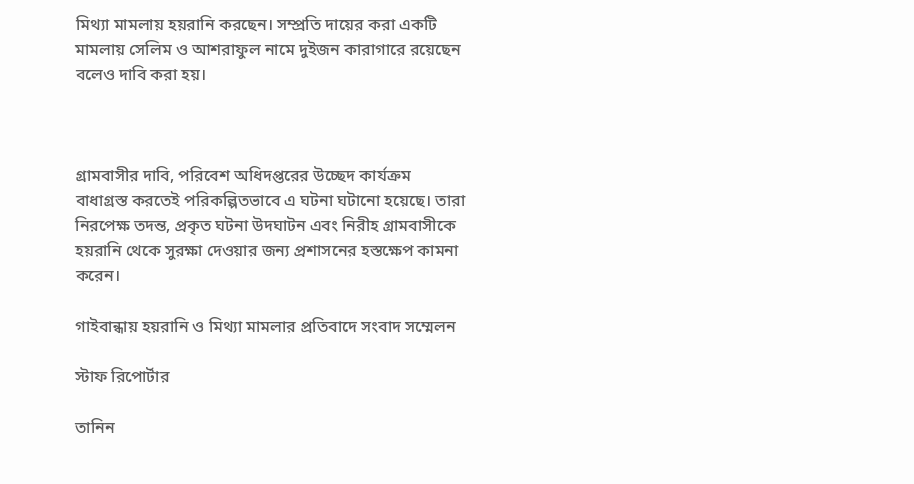মিথ্যা মামলায় হয়রানি করছেন। সম্প্রতি দায়ের করা একটি মামলায় সেলিম ও আশরাফুল নামে দুইজন কারাগারে রয়েছেন বলেও দাবি করা হয়।



গ্রামবাসীর দাবি, পরিবেশ অধিদপ্তরের উচ্ছেদ কার্যক্রম বাধাগ্রস্ত করতেই পরিকল্পিতভাবে এ ঘটনা ঘটানো হয়েছে। তারা নিরপেক্ষ তদন্ত, প্রকৃত ঘটনা উদঘাটন এবং নিরীহ গ্রামবাসীকে হয়রানি থেকে সুরক্ষা দেওয়ার জন্য প্রশাসনের হস্তক্ষেপ কামনা করেন।

গাইবান্ধায় হয়রানি ও মিথ্যা মামলার প্রতিবাদে সংবাদ সম্মেলন

স্টাফ রিপোর্টার

তানিন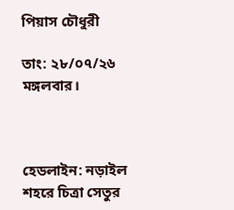পিয়াস চৌধুরী

তাং: ২৮/০৭/২৬ মঙ্গলবার।



হেডলাইন: নড়াইল শহরে চিত্রা সেতুর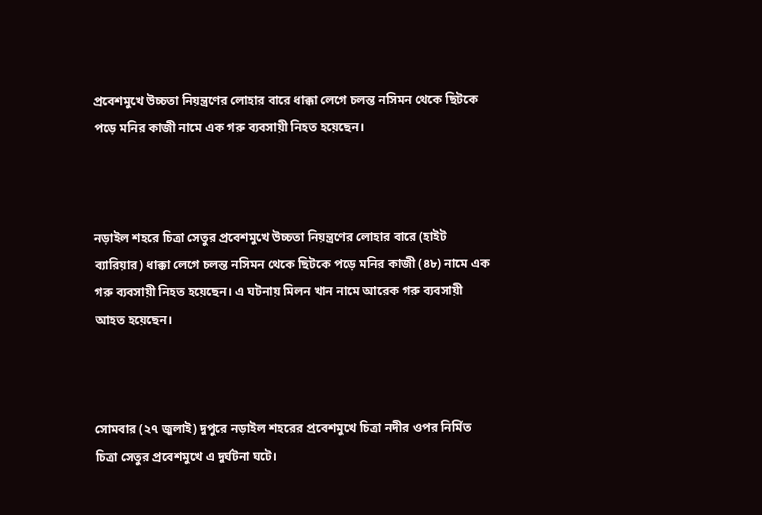প্রবেশমুখে উচ্চতা নিয়ন্ত্রণের লোহার বারে ধাক্কা লেগে চলন্ত নসিমন থেকে ছিটকে পড়ে মনির কাজী নামে এক গরু ব্যবসায়ী নিহত হয়েছেন।



নড়াইল শহরে চিত্রা সেতুর প্রবেশমুখে উচ্চতা নিয়ন্ত্রণের লোহার বারে (হাইট ব্যারিয়ার) ধাক্কা লেগে চলন্ত নসিমন থেকে ছিটকে পড়ে মনির কাজী (৪৮) নামে এক গরু ব্যবসায়ী নিহত হয়েছেন। এ ঘটনায় মিলন খান নামে আরেক গরু ব্যবসায়ী আহত হয়েছেন।



সোমবার (২৭ জুলাই) দুপুরে নড়াইল শহরের প্রবেশমুখে চিত্রা নদীর ওপর নির্মিত চিত্রা সেতুর প্রবেশমুখে এ দুর্ঘটনা ঘটে।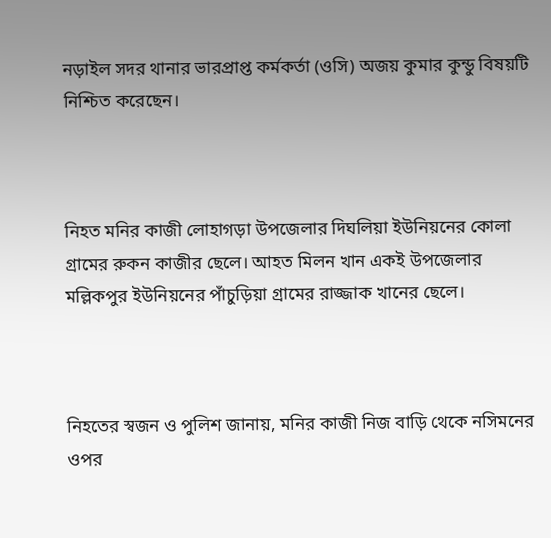নড়াইল সদর থানার ভারপ্রাপ্ত কর্মকর্তা (ওসি) অজয় কুমার কুন্ডু বিষয়টি নিশ্চিত করেছেন।



নিহত মনির কাজী লোহাগড়া উপজেলার দিঘলিয়া ইউনিয়নের কোলা গ্রামের রুকন কাজীর ছেলে। আহত মিলন খান একই উপজেলার মল্লিকপুর ইউনিয়নের পাঁচুড়িয়া গ্রামের রাজ্জাক খানের ছেলে।



নিহতের স্বজন ও পুলিশ জানায়, মনির কাজী নিজ বাড়ি থেকে নসিমনের ওপর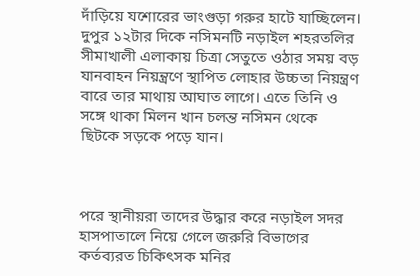দাঁড়িয়ে যশোরের ভাংগুড়া গরুর হাটে যাচ্ছিলেন। দুপুর ১২টার দিকে নসিমনটি নড়াইল শহরতলির সীমাখালী এলাকায় চিত্রা সেতুতে ওঠার সময় বড় যানবাহন নিয়ন্ত্রণে স্থাপিত লোহার উচ্চতা নিয়ন্ত্রণ বারে তার মাথায় আঘাত লাগে। এতে তিনি ও সঙ্গে থাকা মিলন খান চলন্ত নসিমন থেকে ছিটকে সড়কে পড়ে যান।



পরে স্থানীয়রা তাদের উদ্ধার করে নড়াইল সদর হাসপাতালে নিয়ে গেলে জরুরি বিভাগের কর্তব্যরত চিকিৎসক মনির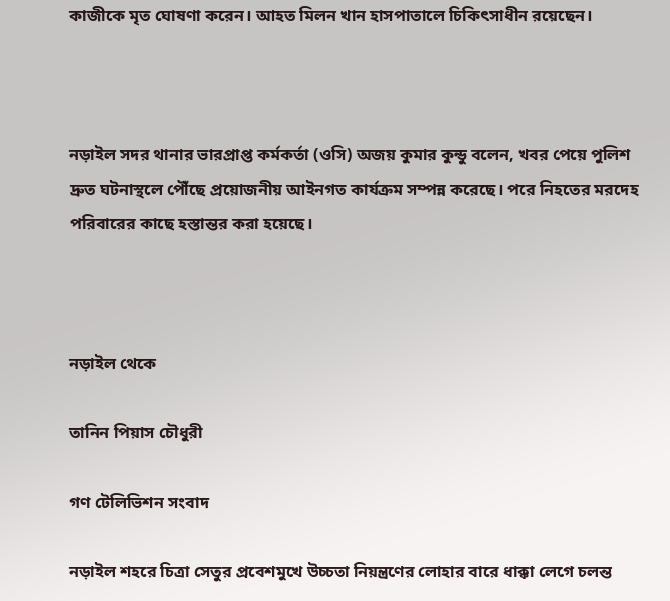কাজীকে মৃত ঘোষণা করেন। আহত মিলন খান হাসপাতালে চিকিৎসাধীন রয়েছেন।



নড়াইল সদর থানার ভারপ্রাপ্ত কর্মকর্তা (ওসি) অজয় কুমার কুন্ডু বলেন, খবর পেয়ে পুলিশ দ্রুত ঘটনাস্থলে পৌঁছে প্রয়োজনীয় আইনগত কার্যক্রম সম্পন্ন করেছে। পরে নিহতের মরদেহ পরিবারের কাছে হস্তান্তর করা হয়েছে।



নড়াইল থেকে

তানিন পিয়াস চৌধুরী

গণ টেলিভিশন সংবাদ

নড়াইল শহরে চিত্রা সেতুর প্রবেশমুখে উচ্চতা নিয়ন্ত্রণের লোহার বারে ধাক্কা লেগে চলন্ত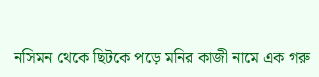নসিমন থেকে ছিটকে পড়ে মনির কাজী নামে এক গরু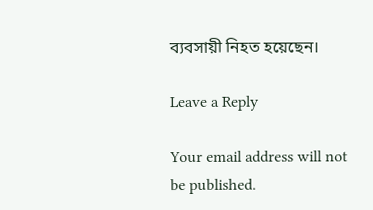ব্যবসায়ী নিহত হয়েছেন।

Leave a Reply

Your email address will not be published.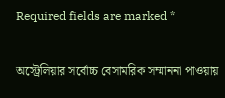Required fields are marked *

অস্ট্রেলিয়ার সর্বোচ্চ বেসামরিক সম্মাননা পাওয়ায়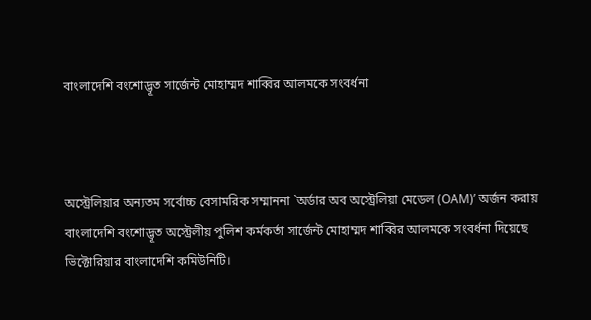বাংলাদেশি বংশোদ্ভূত সার্জেন্ট মোহাম্মদ শাব্বির আলমকে সংবর্ধনা



অস্ট্রেলিয়ার অন্যতম সর্বোচ্চ বেসামরিক সম্মাননা `অর্ডার অব অস্ট্রেলিয়া মেডেল (OAM)’ অর্জন করায় বাংলাদেশি বংশোদ্ভূত অস্ট্রেলীয় পুলিশ কর্মকর্তা সার্জেন্ট মোহাম্মদ শাব্বির আলমকে সংবর্ধনা দিয়েছে ভিক্টোরিয়ার বাংলাদেশি কমিউনিটি।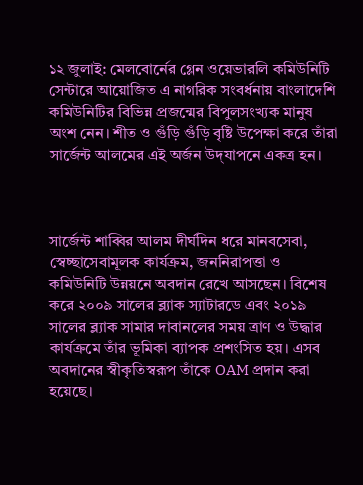১২ জুলাই: মেলবোর্নের গ্লেন ওয়েভারলি কমিউনিটি সেন্টারে আয়োজিত এ নাগরিক সংবর্ধনায় বাংলাদেশি কমিউনিটির বিভিন্ন প্রজন্মের বিপুলসংখ্যক মানুষ অংশ নেন। শীত ও গুঁড়ি গুঁড়ি বৃষ্টি উপেক্ষা করে তাঁরা সার্জেন্ট আলমের এই অর্জন উদ্‌যাপনে একত্র হন।



সার্জেন্ট শাব্বির আলম দীর্ঘদিন ধরে মানবসেবা, স্বেচ্ছাসেবামূলক কার্যক্রম, জননিরাপত্তা ও কমিউনিটি উন্নয়নে অবদান রেখে আসছেন। বিশেষ করে ২০০৯ সালের ব্ল্যাক স্যাটারডে এবং ২০১৯ সালের ব্ল্যাক সামার দাবানলের সময় ত্রাণ ও উদ্ধার কার্যক্রমে তাঁর ভূমিকা ব্যাপক প্রশংসিত হয়। এসব অবদানের স্বীকৃতিস্বরূপ তাঁকে OAM প্রদান করা হয়েছে।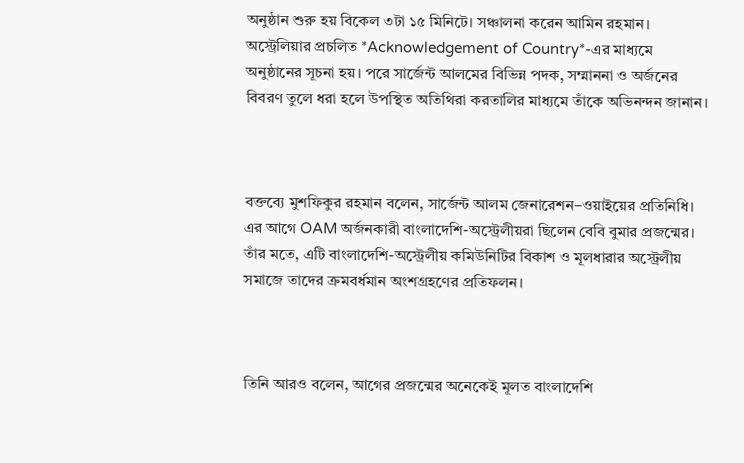অনুষ্ঠান শুরু হয় বিকেল ৩টা ১৫ মিনিটে। সঞ্চালনা করেন আমিন রহমান। অস্ট্রেলিয়ার প্রচলিত *Acknowledgement of Country*-এর মাধ্যমে অনুষ্ঠানের সূচনা হয়। পরে সার্জেন্ট আলমের বিভিন্ন পদক, সম্মাননা ও অর্জনের বিবরণ তুলে ধরা হলে উপস্থিত অতিথিরা করতালির মাধ্যমে তাঁকে অভিনন্দন জানান।



বক্তব্যে মুশফিকুর রহমান বলেন, সার্জেন্ট আলম জেনারেশন–ওয়াইয়ের প্রতিনিধি। এর আগে OAM অর্জনকারী বাংলাদেশি-অস্ট্রেলীয়রা ছিলেন বেবি বুমার প্রজন্মের। তাঁর মতে, এটি বাংলাদেশি-অস্ট্রেলীয় কমিউনিটির বিকাশ ও মূলধারার অস্ট্রেলীয় সমাজে তাদের ক্রমবর্ধমান অংশগ্রহণের প্রতিফলন।



তিনি আরও বলেন, আগের প্রজন্মের অনেকেই মূলত বাংলাদেশি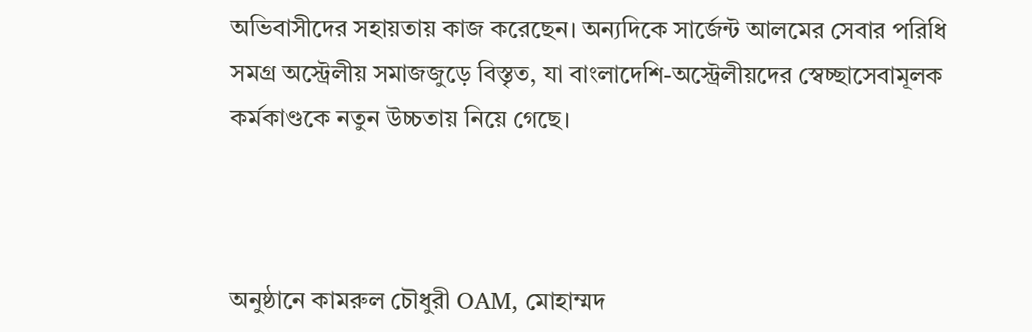অভিবাসীদের সহায়তায় কাজ করেছেন। অন্যদিকে সার্জেন্ট আলমের সেবার পরিধি সমগ্র অস্ট্রেলীয় সমাজজুড়ে বিস্তৃত, যা বাংলাদেশি-অস্ট্রেলীয়দের স্বেচ্ছাসেবামূলক কর্মকাণ্ডকে নতুন উচ্চতায় নিয়ে গেছে।



অনুষ্ঠানে কামরুল চৌধুরী OAM, মোহাম্মদ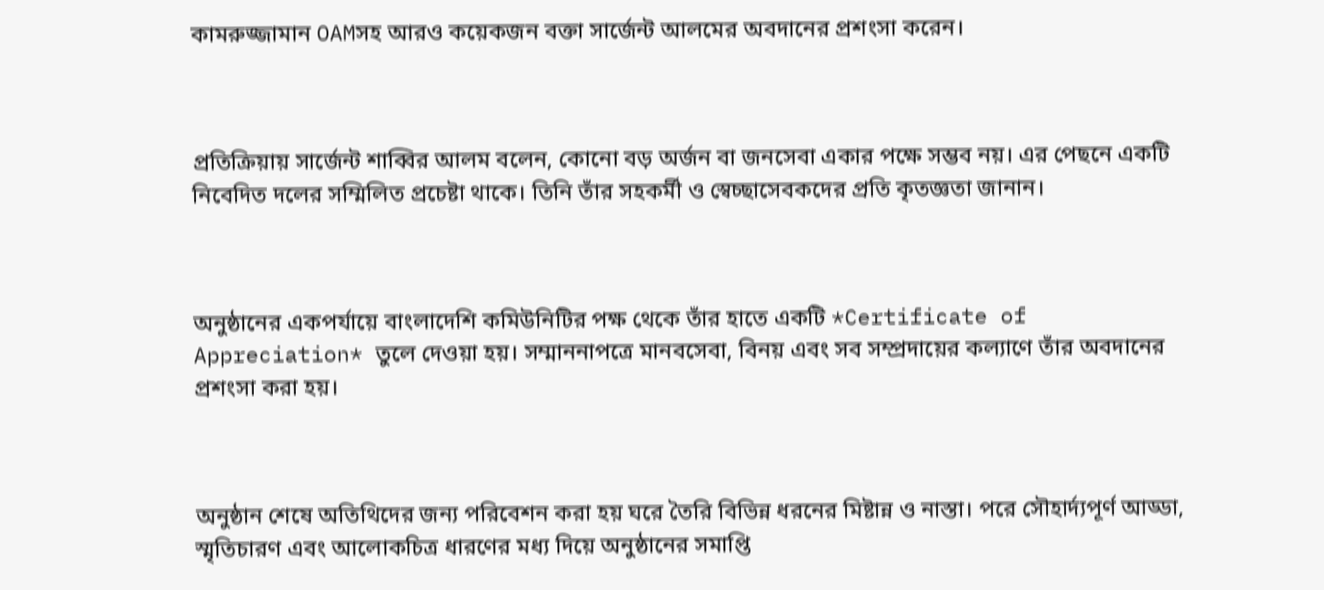কামরুজ্জামান OAMসহ আরও কয়েকজন বক্তা সার্জেন্ট আলমের অবদানের প্রশংসা করেন।



প্রতিক্রিয়ায় সার্জেন্ট শাব্বির আলম বলেন, কোনো বড় অর্জন বা জনসেবা একার পক্ষে সম্ভব নয়। এর পেছনে একটি নিবেদিত দলের সম্মিলিত প্রচেষ্টা থাকে। তিনি তাঁর সহকর্মী ও স্বেচ্ছাসেবকদের প্রতি কৃতজ্ঞতা জানান।



অনুষ্ঠানের একপর্যায়ে বাংলাদেশি কমিউনিটির পক্ষ থেকে তাঁর হাতে একটি *Certificate of Appreciation* তুলে দেওয়া হয়। সম্মাননাপত্রে মানবসেবা, বিনয় এবং সব সম্প্রদায়ের কল্যাণে তাঁর অবদানের প্রশংসা করা হয়।



অনুষ্ঠান শেষে অতিথিদের জন্য পরিবেশন করা হয় ঘরে তৈরি বিভিন্ন ধরনের মিষ্টান্ন ও নাস্তা। পরে সৌহার্দ্যপূর্ণ আড্ডা, স্মৃতিচারণ এবং আলোকচিত্র ধারণের মধ্য দিয়ে অনুষ্ঠানের সমাপ্তি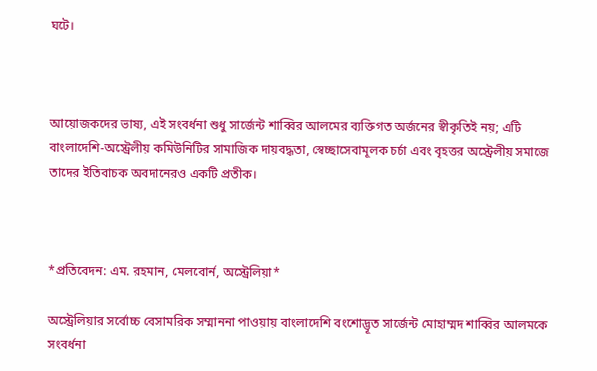ঘটে।



আয়োজকদের ভাষ্য, এই সংবর্ধনা শুধু সার্জেন্ট শাব্বির আলমের ব্যক্তিগত অর্জনের স্বীকৃতিই নয়; এটি বাংলাদেশি-অস্ট্রেলীয় কমিউনিটির সামাজিক দায়বদ্ধতা, স্বেচ্ছাসেবামূলক চর্চা এবং বৃহত্তর অস্ট্রেলীয় সমাজে তাদের ইতিবাচক অবদানেরও একটি প্রতীক।



*প্রতিবেদন: এম. রহমান, মেলবোর্ন, অস্ট্রেলিয়া*

অস্ট্রেলিয়ার সর্বোচ্চ বেসামরিক সম্মাননা পাওয়ায় বাংলাদেশি বংশোদ্ভূত সার্জেন্ট মোহাম্মদ শাব্বির আলমকে সংবর্ধনা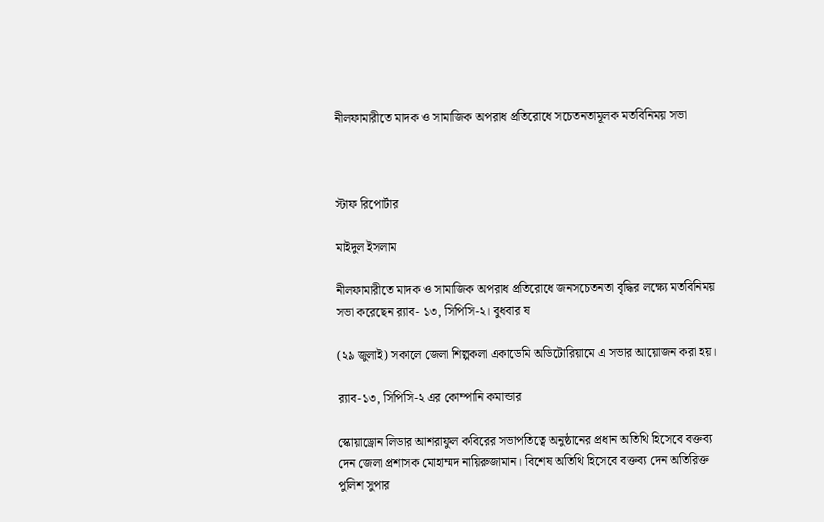নীলফামারীতে মাদক ও সামাজিক অপরাধ প্রতিরোধে সচেতনতামূলক মতবিনিময় সভা



স্টাফ রিপোর্টার

মাইদুল ইসলাম

নীলফামারীতে মাদক ও সামাজিক অপরাধ প্রতিরোধে জনসচেতনতা বৃদ্ধির লক্ষ্যে মতবিনিময় সভা করেছেন র‍্যাব- ১৩, সিপিসি-২। বুধবার ষ

(২৯ জুলাই) সকালে জেলা শিল্পকলা একাডেমি অডিটোরিয়ামে এ সভার আয়োজন করা হয়।

র‍্যাব-১৩, সিপিসি-২ এর কোম্পানি কমান্ডার

স্কোয়াড্রোন লিডার আশরাফুল কবিরের সভাপতিত্বে অনুষ্ঠানের প্রধান অতিথি হিসেবে বক্তব্য দেন জেলা প্রশাসক মোহাম্মদ নায়িরুজামান। বিশেষ অতিথি হিসেবে বক্তব্য দেন অতিরিক্ত পুলিশ সুপার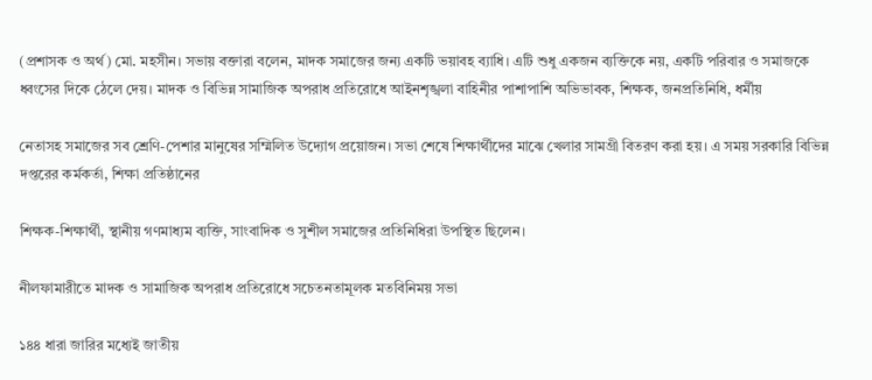(প্রশাসক ও অর্থ) মো. মহসীন। সভায় বক্তারা বলেন, মাদক সমাজের জন্য একটি ভয়াবহ ব্যাধি। এটি শুধু একজন ব্যক্তিকে নয়, একটি পরিবার ও সমাজকে ধ্বংসের দিকে ঠেলে দেয়। মাদক ও বিভিন্ন সামাজিক অপরাধ প্রতিরোধে আইনশৃঙ্খলা বাহিনীর পাশাপাশি অভিভাবক, শিক্ষক, জনপ্রতিনিধি, ধর্মীয়

নেতাসহ সমাজের সব শ্রেণি-পেশার মানুষের সম্মিলিত উদ্যোগ প্রয়োজন। সভা শেষে শিক্ষার্থীদের মাঝে খেলার সামগ্রী বিতরণ করা হয়। এ সময় সরকারি বিভিন্ন দপ্তরের কর্মকর্তা, শিক্ষা প্রতিষ্ঠানের

শিক্ষক-শিক্ষার্থী, স্থানীয় গণমাধ্যম ব্যক্তি, সাংবাদিক ও সুশীল সমাজের প্রতিনিধিরা উপস্থিত ছিলেন।

নীলফামারীতে মাদক ও সামাজিক অপরাধ প্রতিরোধে সচেতনতামূলক মতবিনিময় সভা

১৪৪ ধারা জারির মধ্যেই জাতীয়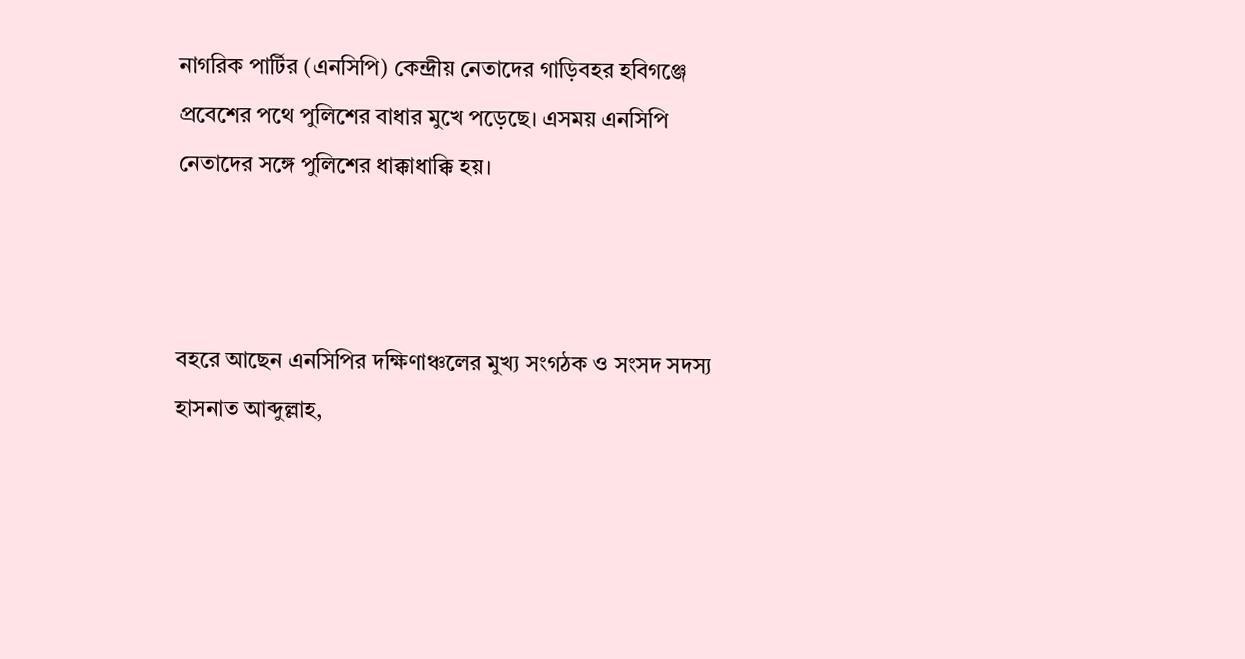নাগরিক পার্টির (এনসিপি) কেন্দ্রীয় নেতাদের গাড়িবহর হবিগঞ্জে প্রবেশের পথে পুলিশের বাধার মুখে পড়েছে। এসময় এনসিপি নেতাদের সঙ্গে পুলিশের ধাক্কাধাক্কি হয়।



বহরে আছেন এনসিপির দক্ষিণাঞ্চলের মুখ্য সংগঠক ও সংসদ সদস্য হাসনাত আব্দুল্লাহ,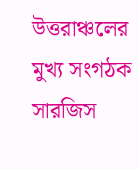উত্তরাঞ্চলের মুখ্য সংগঠক সারজিস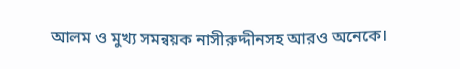আলম ও মুখ্য সমন্বয়ক নাসীরুদ্দীনসহ আরও অনেকে।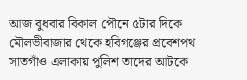আজ বুধবার বিকাল পৌনে ৫টার দিকে মৌলভীবাজার থেকে হবিগঞ্জের প্রবেশপথ সাতগাঁও এলাকায় পুলিশ তাদের আটকে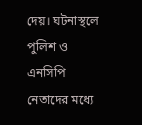দেয়। ঘটনাস্থলে পুলিশ ও এনসিপি নেতাদের মধ্যে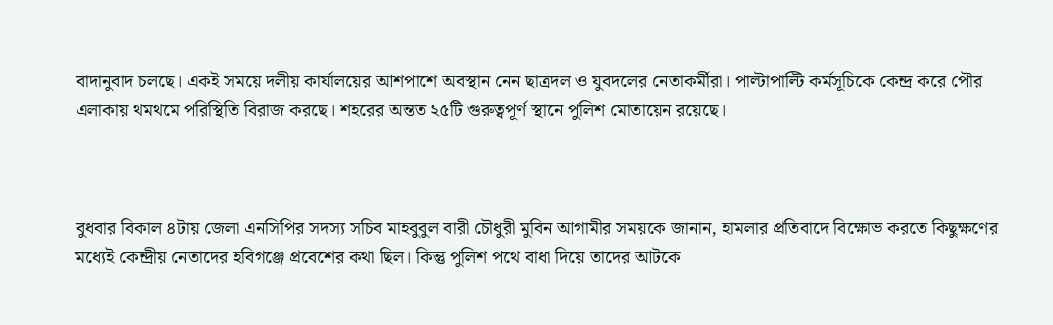বাদানুবাদ চলছে। একই সময়ে দলীয় কার্যালয়ের আশপাশে অবস্থান নেন ছাত্রদল ও যুবদলের নেতাকর্মীরা। পাল্টাপাল্টি কর্মসূচিকে কেন্দ্র করে পৌর এলাকায় থমথমে পরিস্থিতি বিরাজ করছে। শহরের অন্তত ২৫টি গুরুত্বপূর্ণ স্থানে পুলিশ মোতায়েন রয়েছে।



বুধবার বিকাল ৪টায় জেলা এনসিপির সদস্য সচিব মাহবুবুল বারী চৌধুরী মুবিন আগামীর সময়কে জানান, হামলার প্রতিবাদে বিক্ষোভ করতে কিছুক্ষণের মধ্যেই কেন্দ্রীয় নেতাদের হবিগঞ্জে প্রবেশের কথা ছিল। কিন্তু পুলিশ পথে বাধা দিয়ে তাদের আটকে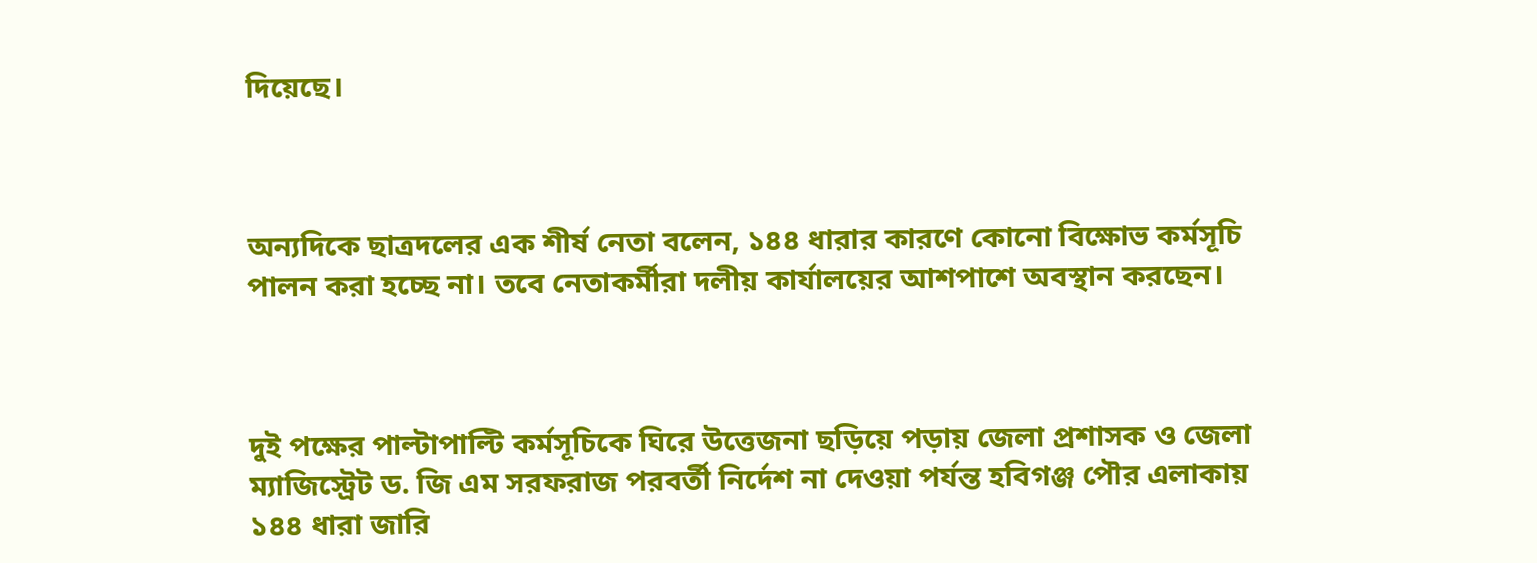দিয়েছে।



অন্যদিকে ছাত্রদলের এক শীর্ষ নেতা বলেন, ১৪৪ ধারার কারণে কোনো বিক্ষোভ কর্মসূচি পালন করা হচ্ছে না। তবে নেতাকর্মীরা দলীয় কার্যালয়ের আশপাশে অবস্থান করছেন।



দুই পক্ষের পাল্টাপাল্টি কর্মসূচিকে ঘিরে উত্তেজনা ছড়িয়ে পড়ায় জেলা প্রশাসক ও জেলা ম্যাজিস্ট্রেট ড. জি এম সরফরাজ পরবর্তী নির্দেশ না দেওয়া পর্যন্ত হবিগঞ্জ পৌর এলাকায় ১৪৪ ধারা জারি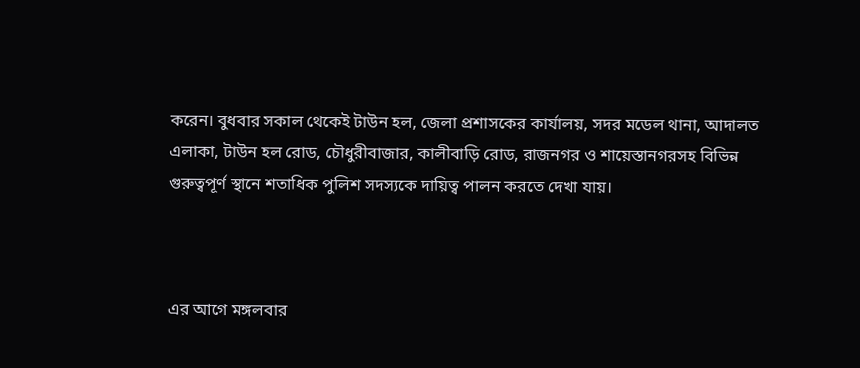করেন। বুধবার সকাল থেকেই টাউন হল, জেলা প্রশাসকের কার্যালয়, সদর মডেল থানা, আদালত এলাকা, টাউন হল রোড, চৌধুরীবাজার, কালীবাড়ি রোড, রাজনগর ও শায়েস্তানগরসহ বিভিন্ন গুরুত্বপূর্ণ স্থানে শতাধিক পুলিশ সদস্যকে দায়িত্ব পালন করতে দেখা যায়।



এর আগে মঙ্গলবার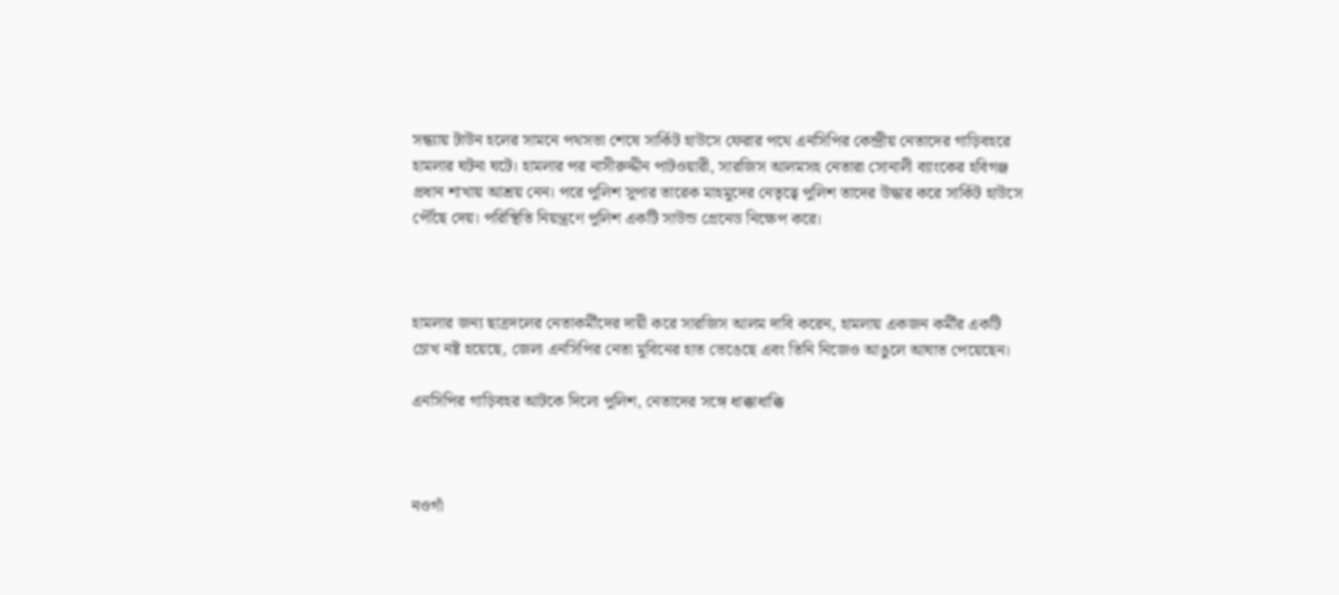সন্ধ্যায় টাউন হলের সামনে পথসভা শেষে সার্কিট হাউসে ফেরার পথে এনসিপির কেন্দ্রীয় নেতাদের গাড়িবহরে হামলার ঘটনা ঘটে। হামলার পর নাসীরুদ্দীন পাটওয়ারী, সারজিস আলমসহ নেতারা সোনালী ব্যাংকের হবিগঞ্জ প্রধান শাখায় আশ্রয় নেন। পরে পুলিশ সুপার তারেক মাহমুদের নেতৃত্বে পুলিশ তাদের উদ্ধার করে সার্কিট হাউসে পৌঁছে দেয়। পরিস্থিতি নিয়ন্ত্রণে পুলিশ একটি সাউন্ড গ্রেনেড নিক্ষেপ করে।



হামলার জন্য ছাত্রদলের নেতাকর্মীদের দায়ী করে সারজিস আলম দাবি করেন, হামলায় একজন কর্মীর একটি চোখ নষ্ট হয়েছে, জেলা এনসিপির নেতা মুবিনের হাত ভেঙেছে এবং তিনি নিজেও আঙুলে আঘাত পেয়েছেন।

এনসিপির গাড়িবহর আটকে দিলো পুলিশ, নেতাদের সঙ্গে ধাক্কাধাক্কি



নওগাঁ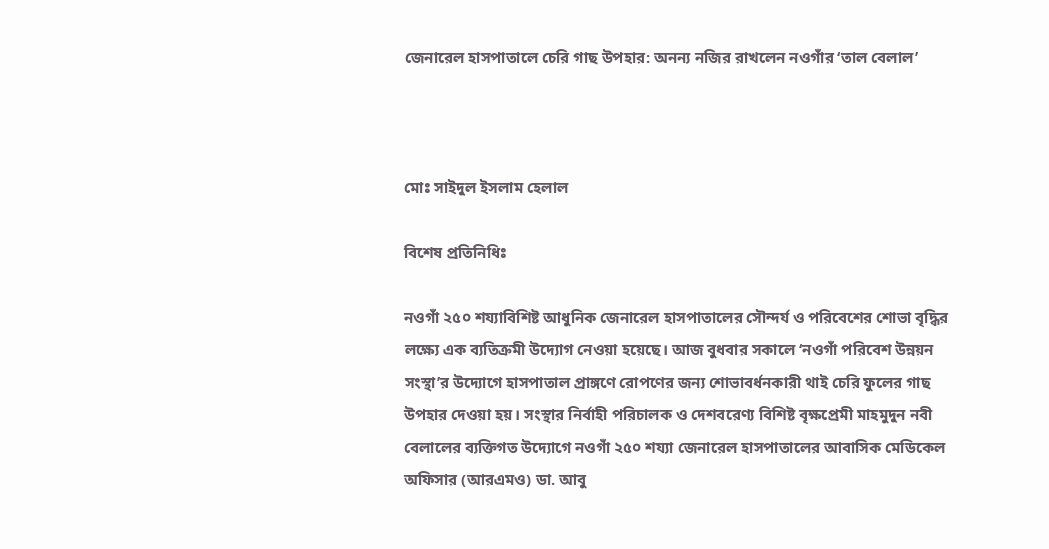জেনারেল হাসপাতালে চেরি গাছ উপহার: অনন্য নজির রাখলেন নওগাঁর ‘তাল বেলাল’



মোঃ সাইদুল ইসলাম হেলাল

বিশেষ প্রতিনিধিঃ

নওগাঁ ২৫০ শয্যাবিশিষ্ট আধুনিক জেনারেল হাসপাতালের সৌন্দর্য ও পরিবেশের শোভা বৃদ্ধির লক্ষ্যে এক ব্যতিক্রমী উদ্যোগ নেওয়া হয়েছে। আজ বুধবার সকালে ‘নওগাঁ পরিবেশ উন্নয়ন সংস্থা’র উদ্যোগে হাসপাতাল প্রাঙ্গণে রোপণের জন্য শোভাবর্ধনকারী থাই চেরি ফুলের গাছ উপহার দেওয়া হয়। সংস্থার নির্বাহী পরিচালক ও দেশবরেণ্য বিশিষ্ট বৃক্ষপ্রেমী মাহমুদুন নবী বেলালের ব্যক্তিগত উদ্যোগে নওগাঁ ২৫০ শয্যা জেনারেল হাসপাতালের আবাসিক মেডিকেল অফিসার (আরএমও) ডা. আবু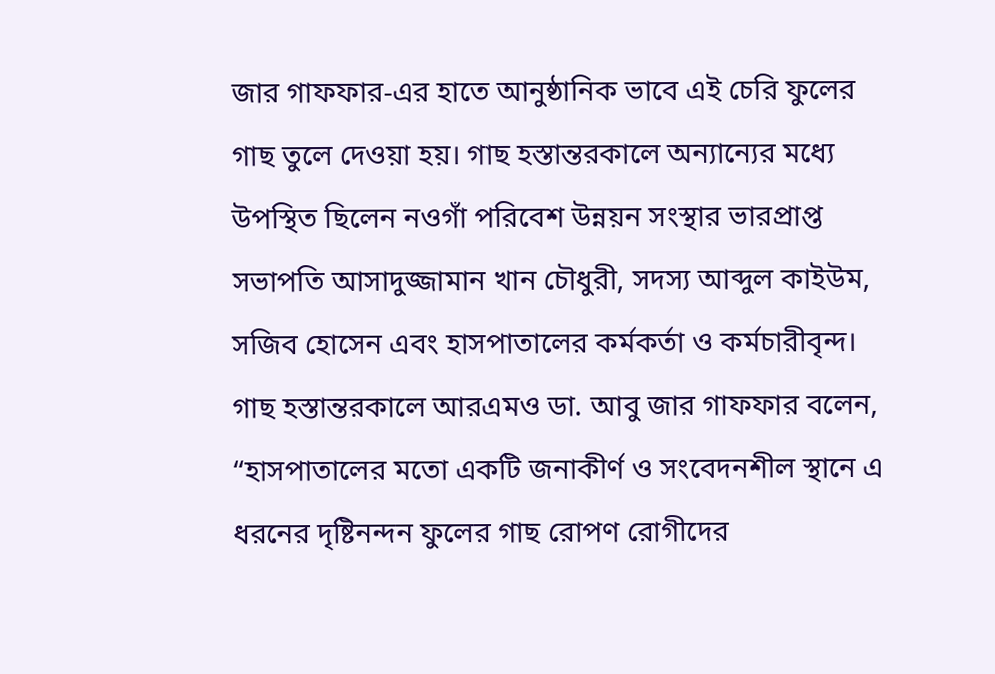জার গাফফার-এর হাতে আনুষ্ঠানিক ভাবে এই চেরি ফুলের গাছ তুলে দেওয়া হয়। গাছ হস্তান্তরকালে অন্যান্যের মধ্যে উপস্থিত ছিলেন নওগাঁ পরিবেশ উন্নয়ন সংস্থার ভারপ্রাপ্ত সভাপতি আসাদুজ্জামান খান চৌধুরী, সদস্য আব্দুল কাইউম, সজিব হোসেন এবং হাসপাতালের কর্মকর্তা ও কর্মচারীবৃন্দ। গাছ হস্তান্তরকালে আরএমও ডা. আবু জার গাফফার বলেন, “হাসপাতালের মতো একটি জনাকীর্ণ ও সংবেদনশীল স্থানে এ ধরনের দৃষ্টিনন্দন ফুলের গাছ রোপণ রোগীদের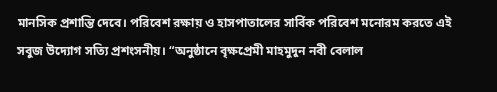মানসিক প্রশান্তি দেবে। পরিবেশ রক্ষায় ও হাসপাতালের সার্বিক পরিবেশ মনোরম করতে এই সবুজ উদ্যোগ সত্যি প্রশংসনীয়। “অনুষ্ঠানে বৃক্ষপ্রেমী মাহমুদুন নবী বেলাল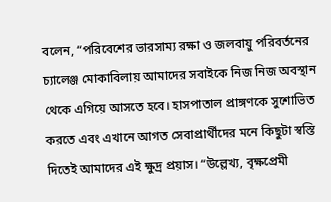বলেন, “পরিবেশের ভারসাম্য রক্ষা ও জলবায়ু পরিবর্তনের চ্যালেঞ্জ মোকাবিলায় আমাদের সবাইকে নিজ নিজ অবস্থান থেকে এগিয়ে আসতে হবে। হাসপাতাল প্রাঙ্গণকে সুশোভিত করতে এবং এখানে আগত সেবাপ্রার্থীদের মনে কিছুটা স্বস্তি দিতেই আমাদের এই ক্ষুদ্র প্রয়াস। “উল্লেখ্য, বৃক্ষপ্রেমী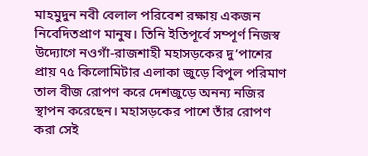মাহমুদুন নবী বেলাল পরিবেশ রক্ষায় একজন নিবেদিতপ্রাণ মানুষ। তিনি ইতিপূর্বে সম্পূর্ণ নিজস্ব উদ্যোগে নওগাঁ-রাজশাহী মহাসড়কের দু’পাশের প্রায় ৭৫ কিলোমিটার এলাকা জুড়ে বিপুল পরিমাণ তাল বীজ রোপণ করে দেশজুড়ে অনন্য নজির স্থাপন করেছেন। মহাসড়কের পাশে তাঁর রোপণ করা সেই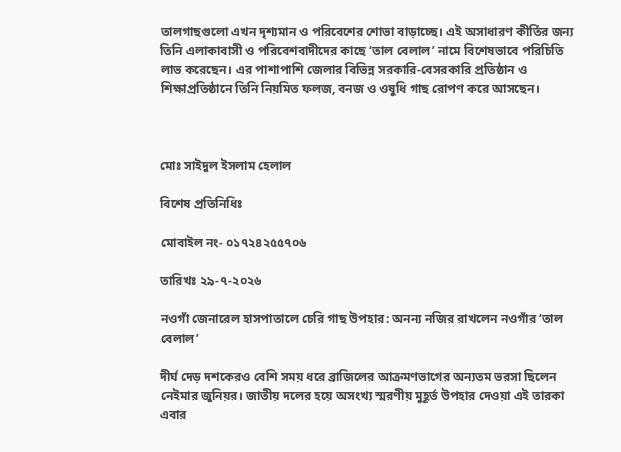তালগাছগুলো এখন দৃশ্যমান ও পরিবেশের শোভা বাড়াচ্ছে। এই অসাধারণ কীর্তির জন্য তিনি এলাকাবাসী ও পরিবেশবাদীদের কাছে ‘তাল বেলাল’ নামে বিশেষভাবে পরিচিতি লাভ করেছেন। এর পাশাপাশি জেলার বিভিন্ন সরকারি-বেসরকারি প্রতিষ্ঠান ও শিক্ষাপ্রতিষ্ঠানে তিনি নিয়মিত ফলজ, বনজ ও ওষুধি গাছ রোপণ করে আসছেন।



মোঃ সাইদুল ইসলাম হেলাল

বিশেষ প্রতিনিধিঃ

মোবাইল নং- ০১৭২৪২৫৫৭০৬

তারিখঃ ২৯-৭-২০২৬

নওগাঁ জেনারেল হাসপাতালে চেরি গাছ উপহার: অনন্য নজির রাখলেন নওগাঁর ‘তাল বেলাল’

দীর্ঘ দেড় দশকেরও বেশি সময় ধরে ব্রাজিলের আক্রমণভাগের অন্যতম ভরসা ছিলেন নেইমার জুনিয়র। জাতীয় দলের হয়ে অসংখ্য স্মরণীয় মুহূর্ত উপহার দেওয়া এই তারকা এবার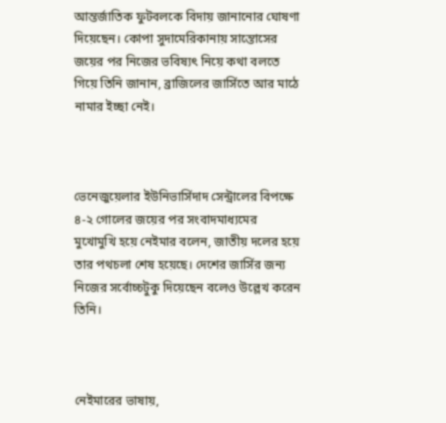আন্তর্জাতিক ফুটবলকে বিদায় জানানোর ঘোষণা দিয়েছেন। কোপা সুদামেরিকানায় সান্তোসের জয়ের পর নিজের ভবিষ্যৎ নিয়ে কথা বলতে গিয়ে তিনি জানান, ব্রাজিলের জার্সিতে আর মাঠে নামার ইচ্ছা নেই।



ভেনেজুয়েলার ইউনিভার্সিদাদ সেন্ট্রালের বিপক্ষে ৪-২ গোলের জয়ের পর সংবাদমাধ্যমের মুখোমুখি হয়ে নেইমার বলেন, জাতীয় দলের হয়ে তার পথচলা শেষ হয়েছে। দেশের জার্সির জন্য নিজের সর্বোচ্চটুকু দিয়েছেন বলেও উল্লেখ করেন তিনি।



নেইমারের ভাষায়,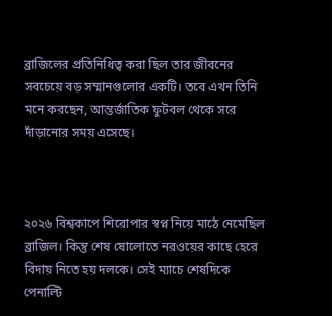ব্রাজিলের প্রতিনিধিত্ব করা ছিল তার জীবনের সবচেয়ে বড় সম্মানগুলোর একটি। তবে এখন তিনি মনে করছেন, আন্তর্জাতিক ফুটবল থেকে সরে দাঁড়ানোর সময় এসেছে।



২০২৬ বিশ্বকাপে শিরোপার স্বপ্ন নিয়ে মাঠে নেমেছিল ব্রাজিল। কিন্তু শেষ ষোলোতে নরওয়ের কাছে হেরে বিদায় নিতে হয় দলকে। সেই ম্যাচে শেষদিকে পেনাল্টি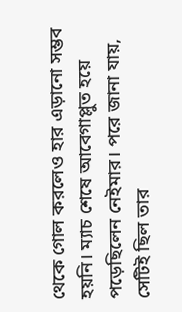থেকে গোল করলেও হার এড়ানো সম্ভব হয়নি। ম্যাচ শেষে আবেগাপ্লুত হয়ে পড়েছিলেন নেইমার। পরে জানা যায়, সেটিই ছিল তার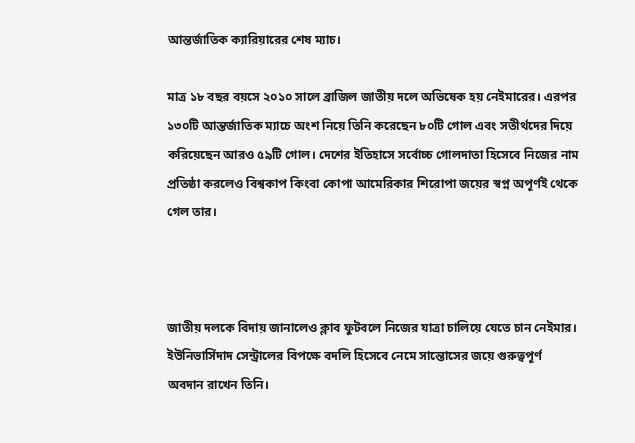আন্তর্জাতিক ক্যারিয়ারের শেষ ম্যাচ।

মাত্র ১৮ বছর বয়সে ২০১০ সালে ব্রাজিল জাতীয় দলে অভিষেক হয় নেইমারের। এরপর ১৩০টি আন্তর্জাতিক ম্যাচে অংশ নিয়ে তিনি করেছেন ৮০টি গোল এবং সতীর্থদের দিয়ে করিয়েছেন আরও ৫৯টি গোল। দেশের ইতিহাসে সর্বোচ্চ গোলদাতা হিসেবে নিজের নাম প্রতিষ্ঠা করলেও বিশ্বকাপ কিংবা কোপা আমেরিকার শিরোপা জয়ের স্বপ্ন অপূর্ণই থেকে গেল তার।



জাতীয় দলকে বিদায় জানালেও ক্লাব ফুটবলে নিজের যাত্রা চালিয়ে যেতে চান নেইমার। ইউনিভার্সিদাদ সেন্ট্রালের বিপক্ষে বদলি হিসেবে নেমে সান্তোসের জয়ে গুরুত্বপূর্ণ অবদান রাখেন তিনি।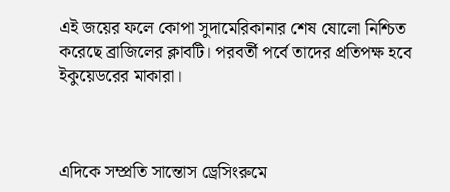এই জয়ের ফলে কোপা সুদামেরিকানার শেষ ষোলো নিশ্চিত করেছে ব্রাজিলের ক্লাবটি। পরবর্তী পর্বে তাদের প্রতিপক্ষ হবে ইকুয়েডরের মাকারা।



এদিকে সম্প্রতি সান্তোস ড্রেসিংরুমে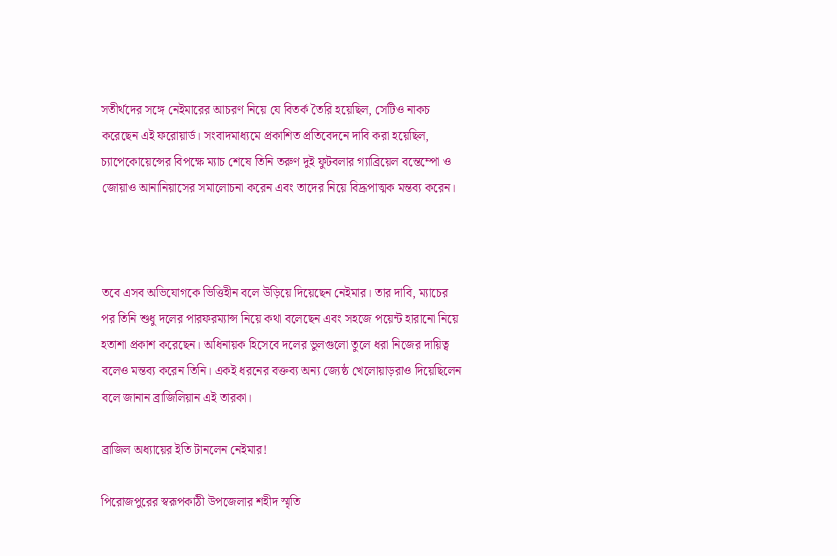সতীর্থদের সঙ্গে নেইমারের আচরণ নিয়ে যে বিতর্ক তৈরি হয়েছিল, সেটিও নাকচ করেছেন এই ফরোয়ার্ড। সংবাদমাধ্যমে প্রকাশিত প্রতিবেদনে দাবি করা হয়েছিল, চ্যাপেকোয়েন্সের বিপক্ষে ম্যাচ শেষে তিনি তরুণ দুই ফুটবলার গ্যাব্রিয়েল বন্তেম্পো ও জোয়াও আনানিয়াসের সমালোচনা করেন এবং তাদের নিয়ে বিদ্রূপাত্মক মন্তব্য করেন।



তবে এসব অভিযোগকে ভিত্তিহীন বলে উড়িয়ে দিয়েছেন নেইমার। তার দাবি, ম্যাচের পর তিনি শুধু দলের পারফরম্যান্স নিয়ে কথা বলেছেন এবং সহজে পয়েন্ট হারানো নিয়ে হতাশা প্রকাশ করেছেন। অধিনায়ক হিসেবে দলের ভুলগুলো তুলে ধরা নিজের দায়িত্ব বলেও মন্তব্য করেন তিনি। একই ধরনের বক্তব্য অন্য জ্যেষ্ঠ খেলোয়াড়রাও দিয়েছিলেন বলে জানান ব্রাজিলিয়ান এই তারকা।

ব্রাজিল অধ্যায়ের ইতি টানলেন নেইমার!

পিরোজপুরের স্বরূপকাঠী উপজেলার শহীদ স্মৃতি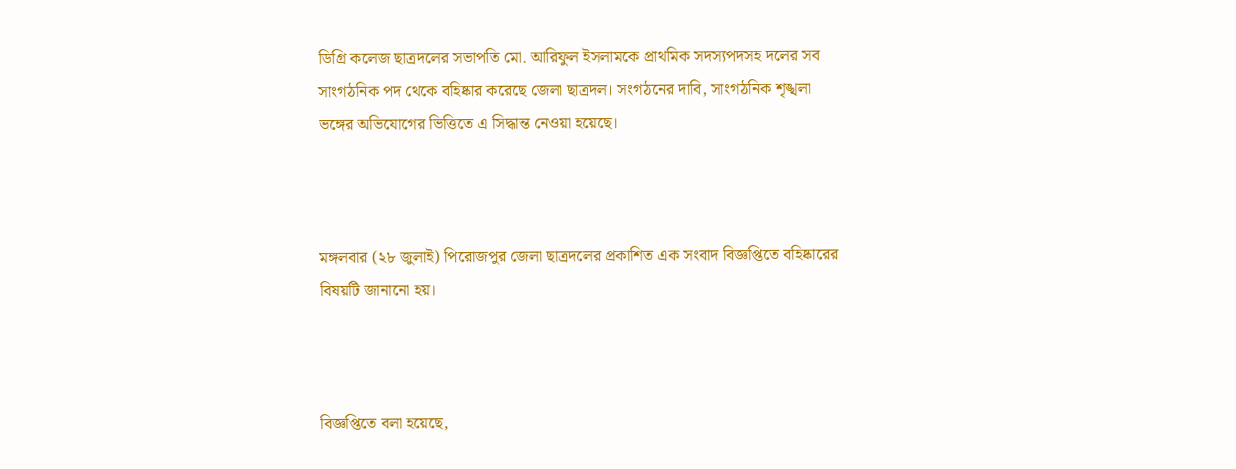ডিগ্রি কলেজ ছাত্রদলের সভাপতি মো. আরিফুল ইসলামকে প্রাথমিক সদস্যপদসহ দলের সব সাংগঠনিক পদ থেকে বহিষ্কার করেছে জেলা ছাত্রদল। সংগঠনের দাবি, সাংগঠনিক শৃঙ্খলা ভঙ্গের অভিযোগের ভিত্তিতে এ সিদ্ধান্ত নেওয়া হয়েছে।



মঙ্গলবার (২৮ জুলাই) পিরোজপুর জেলা ছাত্রদলের প্রকাশিত এক সংবাদ বিজ্ঞপ্তিতে বহিষ্কারের বিষয়টি জানানো হয়।



বিজ্ঞপ্তিতে বলা হয়েছে,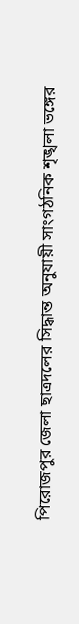পিরোজপুর জেলা ছাত্রদলের সিদ্ধান্ত অনুযায়ী সাংগঠনিক শৃঙ্খলা ভঙ্গের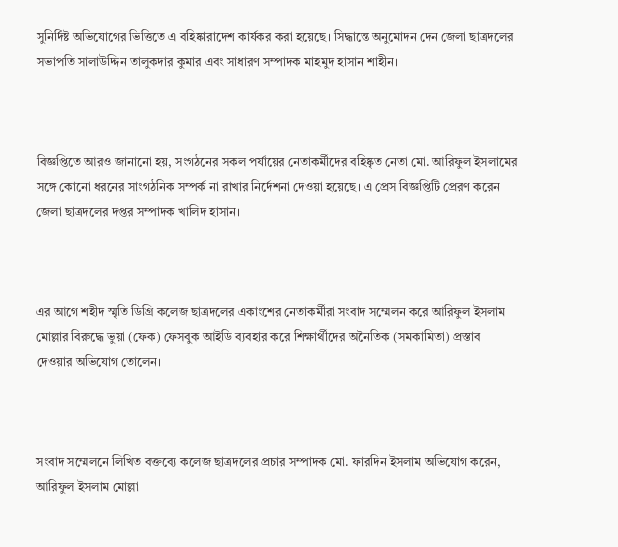সুনির্দিষ্ট অভিযোগের ভিত্তিতে এ বহিষ্কারাদেশ কার্যকর করা হয়েছে। সিদ্ধান্তে অনুমোদন দেন জেলা ছাত্রদলের সভাপতি সালাউদ্দিন তালুকদার কুমার এবং সাধারণ সম্পাদক মাহমুদ হাসান শাহীন।



বিজ্ঞপ্তিতে আরও জানানো হয়, সংগঠনের সকল পর্যায়ের নেতাকর্মীদের বহিষ্কৃত নেতা মো. আরিফুল ইসলামের সঙ্গে কোনো ধরনের সাংগঠনিক সম্পর্ক না রাখার নির্দেশনা দেওয়া হয়েছে। এ প্রেস বিজ্ঞপ্তিটি প্রেরণ করেন জেলা ছাত্রদলের দপ্তর সম্পাদক খালিদ হাসান।



এর আগে শহীদ স্মৃতি ডিগ্রি কলেজ ছাত্রদলের একাংশের নেতাকর্মীরা সংবাদ সম্মেলন করে আরিফুল ইসলাম মোল্লার বিরুদ্ধে ভুয়া (ফেক) ফেসবুক আইডি ব্যবহার করে শিক্ষার্থীদের অনৈতিক (সমকামিতা) প্রস্তাব দেওয়ার অভিযোগ তোলেন।



সংবাদ সম্মেলনে লিখিত বক্তব্যে কলেজ ছাত্রদলের প্রচার সম্পাদক মো. ফারদিন ইসলাম অভিযোগ করেন, আরিফুল ইসলাম মোল্লা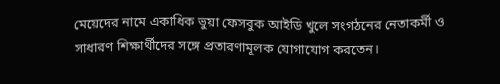মেয়েদের নামে একাধিক ভুয়া ফেসবুক আইডি খুলে সংগঠনের নেতাকর্মী ও সাধারণ শিক্ষার্থীদের সঙ্গে প্রতারণামূলক যোগাযোগ করতেন।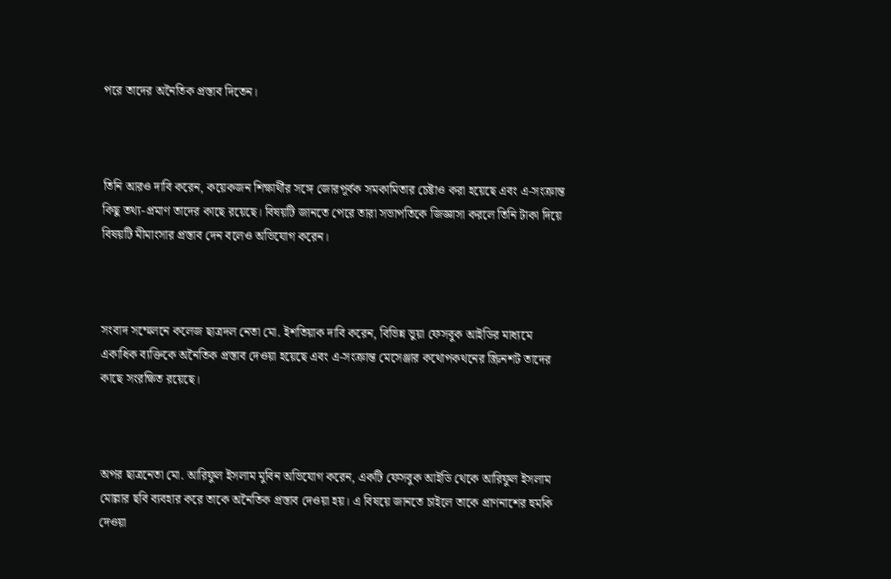পরে তাদের অনৈতিক প্রস্তাব দিতেন।



তিনি আরও দাবি করেন, কয়েকজন শিক্ষার্থীর সঙ্গে জোরপূর্বক সমকামিতার চেষ্টাও করা হয়েছে এবং এ-সংক্রান্ত কিছু তথ্য-প্রমাণ তাদের কাছে রয়েছে। বিষয়টি জানতে পেরে তারা সভাপতিকে জিজ্ঞাসা করলে তিনি টাকা দিয়ে বিষয়টি মীমাংসার প্রস্তাব দেন বলেও অভিযোগ করেন।



সংবাদ সম্মেলনে কলেজ ছাত্রদল নেতা মো. ইশতিয়াক দাবি করেন, বিভিন্ন ভুয়া ফেসবুক আইডির মাধ্যমে একাধিক ব্যক্তিকে অনৈতিক প্রস্তাব দেওয়া হয়েছে এবং এ-সংক্রান্ত মেসেঞ্জার কথোপকথনের স্ক্রিনশট তাদের কাছে সংরক্ষিত রয়েছে।



অপর ছাত্রনেতা মো. আরিফুল ইসলাম মুবিন অভিযোগ করেন, একটি ফেসবুক আইডি থেকে আরিফুল ইসলাম মোল্লার ছবি ব্যবহার করে তাকে অনৈতিক প্রস্তাব দেওয়া হয়। এ বিষয়ে জানতে চাইলে তাকে প্রাণনাশের হুমকি দেওয়া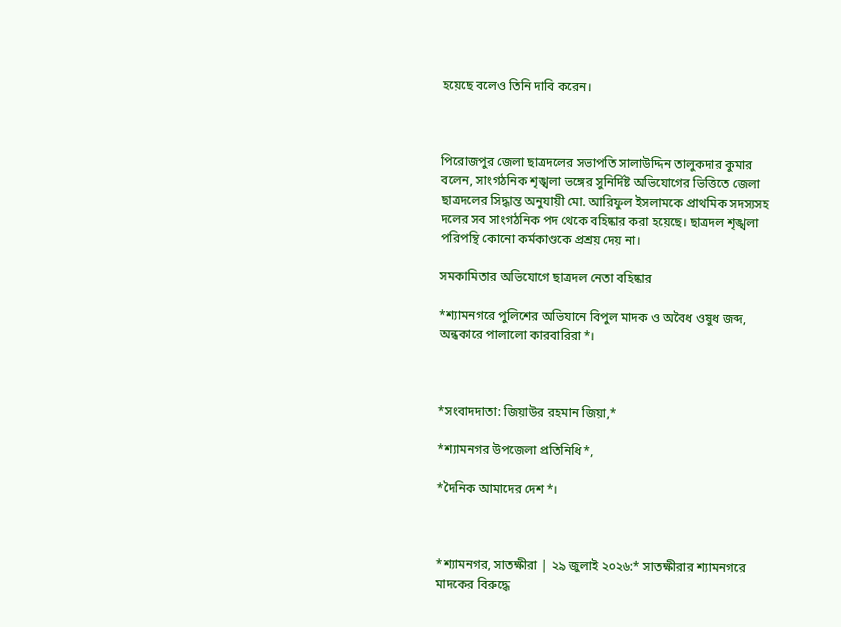হয়েছে বলেও তিনি দাবি করেন।



পিরোজপুর জেলা ছাত্রদলের সভাপতি সালাউদ্দিন তালুকদার কুমার বলেন, সাংগঠনিক শৃঙ্খলা ভঙ্গের সুনির্দিষ্ট অভিযোগের ভিত্তিতে জেলা ছাত্রদলের সিদ্ধান্ত অনুযায়ী মো. আরিফুল ইসলামকে প্রাথমিক সদস্যসহ দলের সব সাংগঠনিক পদ থেকে বহিষ্কার করা হয়েছে। ছাত্রদল শৃঙ্খলা পরিপন্থি কোনো কর্মকাণ্ডকে প্রশ্রয় দেয় না।

সমকামিতার অভিযোগে ছাত্রদল নেতা বহিষ্কার

*শ্যামনগরে পুলিশের অভিযানে বিপুল মাদক ও অবৈধ ওষুধ জব্দ, অন্ধকারে পালালো কারবারিরা*।



*সংবাদদাতা: জিয়াউর রহমান জিয়া,*

*শ্যামনগর উপজেলা প্রতিনিধি*,

*দৈনিক আমাদের দেশ*।



*শ্যামনগর, সাতক্ষীরা | ২৯ জুলাই ২০২৬:* সাতক্ষীরার শ্যামনগরে মাদকের বিরুদ্ধে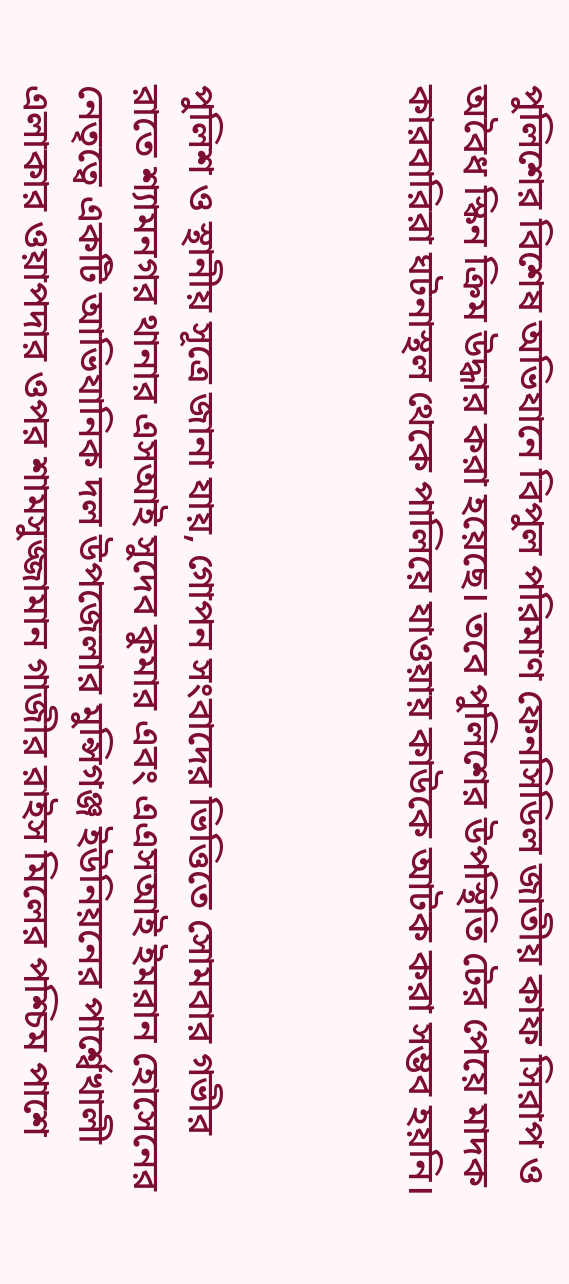পুলিশের বিশেষ অভিযানে বিপুল পরিমাণ ফেনসিডিল জাতীয় কাফ সিরাপ ও অবৈধ স্কিন ক্রিম উদ্ধার করা হয়েছে। তবে পুলিশের উপস্থিতি টের পেয়ে মাদক কারবারিরা ঘটনাস্থল থেকে পালিয়ে যাওয়ায় কাউকে আটক করা সম্ভব হয়নি।



পুলিশ ও স্থানীয় সূত্রে জানা যায়, গোপন সংবাদের ভিত্তিতে সোমবার গভীর রাতে শ্যামনগর থানার এসআই সুদেব কুমার এবং এএসআই ইমরান হোসেনের নেতৃত্বে একটি আভিযানিক দল উপজেলার মুন্সিগঞ্জ ইউনিয়নের পার্শ্বেখালী এলাকার ওয়াপদার ওপর শামসুজ্জামান গাজীর রাইস মিলের পশ্চিম পাশে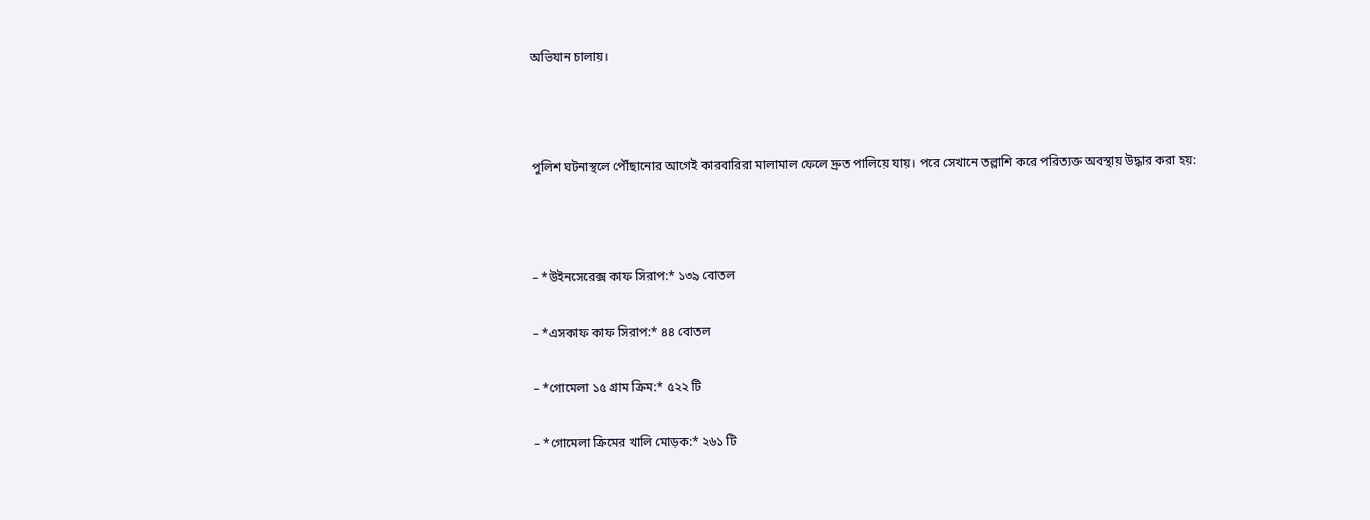অভিযান চালায়।



পুলিশ ঘটনাস্থলে পৌঁছানোর আগেই কারবারিরা মালামাল ফেলে দ্রুত পালিয়ে যায়। পরে সেখানে তল্লাশি করে পরিত্যক্ত অবস্থায় উদ্ধার করা হয়:



– *উইনসেরেক্স কাফ সিরাপ:* ১৩৯ বোতল

– *এসকাফ কাফ সিরাপ:* ৪৪ বোতল

– *গোমেলা ১৫ গ্রাম ক্রিম:* ৫২২ টি

– *গোমেলা ক্রিমের খালি মোড়ক:* ২৬১ টি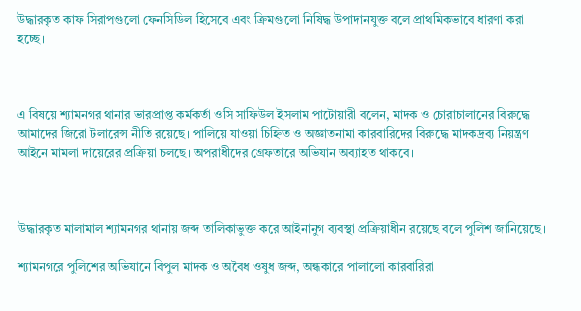উদ্ধারকৃত কাফ সিরাপগুলো ফেনসিডিল হিসেবে এবং ক্রিমগুলো নিষিদ্ধ উপাদানযুক্ত বলে প্রাথমিকভাবে ধারণা করা হচ্ছে।



এ বিষয়ে শ্যামনগর থানার ভারপ্রাপ্ত কর্মকর্তা ওসি সাফিউল ইসলাম পাটোয়ারী বলেন, মাদক ও চোরাচালানের বিরুদ্ধে আমাদের জিরো টলারেন্স নীতি রয়েছে। পালিয়ে যাওয়া চিহ্নিত ও অজ্ঞাতনামা কারবারিদের বিরুদ্ধে মাদকদ্রব্য নিয়ন্ত্রণ আইনে মামলা দায়েরের প্রক্রিয়া চলছে। অপরাধীদের গ্রেফতারে অভিযান অব্যাহত থাকবে।



উদ্ধারকৃত মালামাল শ্যামনগর থানায় জব্দ তালিকাভুক্ত করে আইনানুগ ব্যবস্থা প্রক্রিয়াধীন রয়েছে বলে পুলিশ জানিয়েছে।

শ্যামনগরে পুলিশের অভিযানে বিপুল মাদক ও অবৈধ ওষুধ জব্দ, অন্ধকারে পালালো কারবারিরা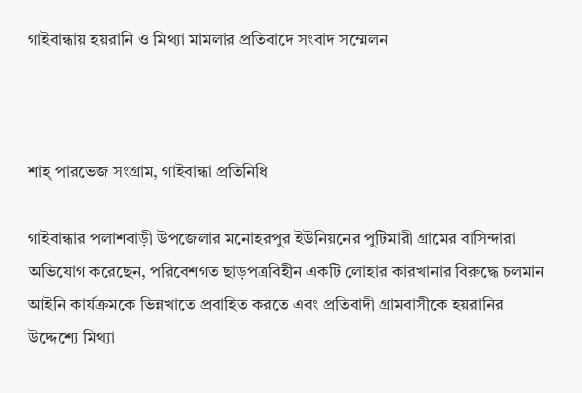গাইবান্ধায় হয়রানি ও মিথ্যা মামলার প্রতিবাদে সংবাদ সম্মেলন



শাহ্ পারভেজ সংগ্রাম, গাইবান্ধা প্রতিনিধি

গাইবান্ধার পলাশবাড়ী উপজেলার মনোহরপুর ইউনিয়নের পুটিমারী গ্রামের বাসিন্দারা অভিযোগ করেছেন, পরিবেশগত ছাড়পত্রবিহীন একটি লোহার কারখানার বিরুদ্ধে চলমান আইনি কার্যক্রমকে ভিন্নখাতে প্রবাহিত করতে এবং প্রতিবাদী গ্রামবাসীকে হয়রানির উদ্দেশ্যে মিথ্যা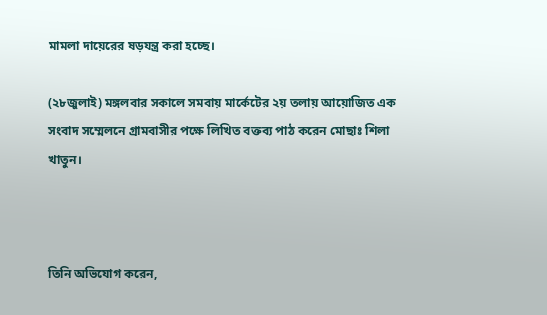মামলা দায়েরের ষড়যন্ত্র করা হচ্ছে।

(২৮জুলাই) মঙ্গলবার সকালে সমবায় মার্কেটের ২য় তলায় আয়োজিত এক সংবাদ সম্মেলনে গ্রামবাসীর পক্ষে লিখিত বক্তব্য পাঠ করেন মোছাঃ শিলা খাতুন।



তিনি অভিযোগ করেন,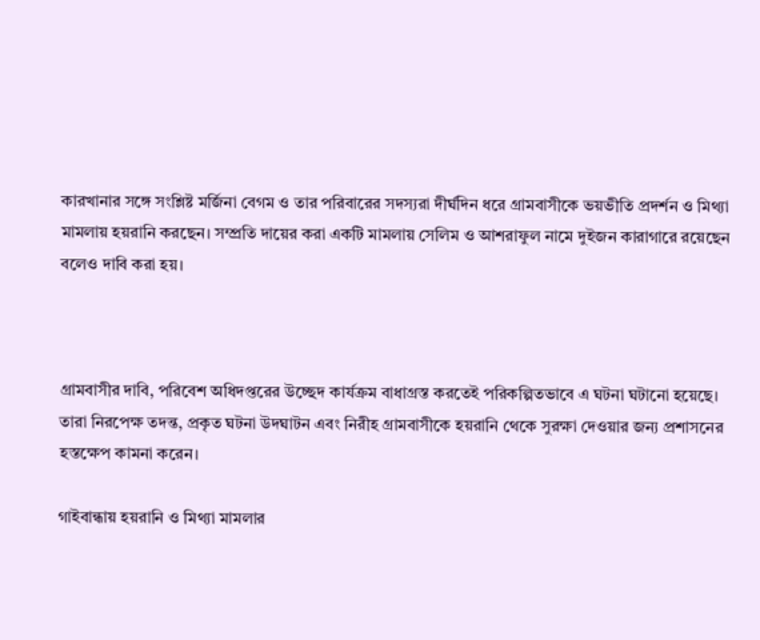কারখানার সঙ্গে সংশ্লিষ্ট মর্জিনা বেগম ও তার পরিবারের সদস্যরা দীর্ঘদিন ধরে গ্রামবাসীকে ভয়ভীতি প্রদর্শন ও মিথ্যা মামলায় হয়রানি করছেন। সম্প্রতি দায়ের করা একটি মামলায় সেলিম ও আশরাফুল নামে দুইজন কারাগারে রয়েছেন বলেও দাবি করা হয়।



গ্রামবাসীর দাবি, পরিবেশ অধিদপ্তরের উচ্ছেদ কার্যক্রম বাধাগ্রস্ত করতেই পরিকল্পিতভাবে এ ঘটনা ঘটানো হয়েছে। তারা নিরপেক্ষ তদন্ত, প্রকৃত ঘটনা উদঘাটন এবং নিরীহ গ্রামবাসীকে হয়রানি থেকে সুরক্ষা দেওয়ার জন্য প্রশাসনের হস্তক্ষেপ কামনা করেন।

গাইবান্ধায় হয়রানি ও মিথ্যা মামলার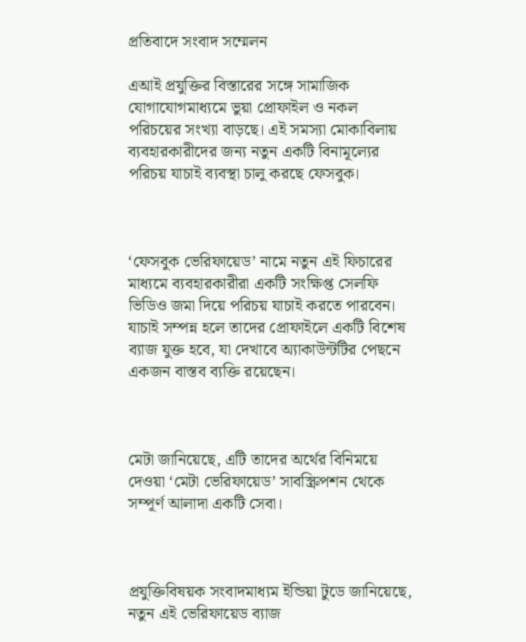প্রতিবাদে সংবাদ সম্মেলন

এআই প্রযুক্তির বিস্তারের সঙ্গে সামাজিক যোগাযোগমাধ্যমে ভুয়া প্রোফাইল ও নকল পরিচয়ের সংখ্যা বাড়ছে। এই সমস্যা মোকাবিলায় ব্যবহারকারীদের জন্য নতুন একটি বিনামূল্যের পরিচয় যাচাই ব্যবস্থা চালু করছে ফেসবুক।



‘ফেসবুক ভেরিফায়েড’ নামে নতুন এই ফিচারের মাধ্যমে ব্যবহারকারীরা একটি সংক্ষিপ্ত সেলফি ভিডিও জমা দিয়ে পরিচয় যাচাই করতে পারবেন। যাচাই সম্পন্ন হলে তাদের প্রোফাইলে একটি বিশেষ ব্যাজ যুক্ত হবে, যা দেখাবে অ্যাকাউন্টটির পেছনে একজন বাস্তব ব্যক্তি রয়েছেন।



মেটা জানিয়েছে, এটি তাদের অর্থের বিনিময়ে দেওয়া ‘মেটা ভেরিফায়েড’ সাবস্ক্রিপশন থেকে সম্পূর্ণ আলাদা একটি সেবা।



প্রযুক্তিবিষয়ক সংবাদমাধ্যম ইন্ডিয়া টুডে জানিয়েছে, নতুন এই ভেরিফায়েড ব্যাজ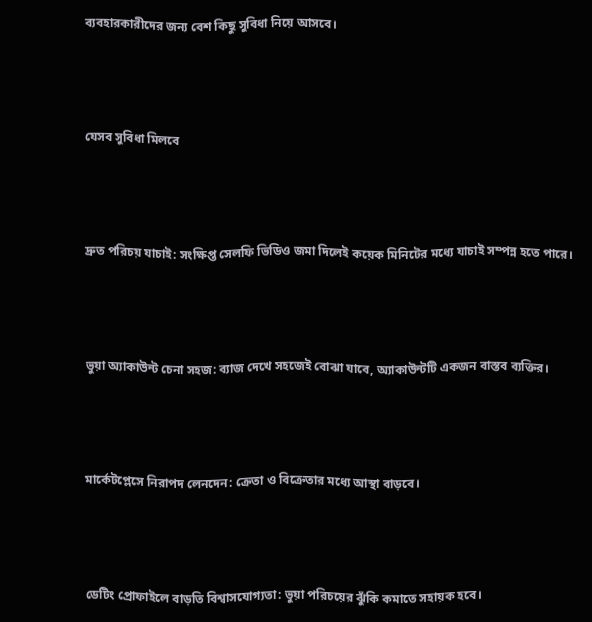ব্যবহারকারীদের জন্য বেশ কিছু সুবিধা নিয়ে আসবে।



যেসব সুবিধা মিলবে



দ্রুত পরিচয় যাচাই: সংক্ষিপ্ত সেলফি ভিডিও জমা দিলেই কয়েক মিনিটের মধ্যে যাচাই সম্পন্ন হতে পারে।



ভুয়া অ্যাকাউন্ট চেনা সহজ: ব্যাজ দেখে সহজেই বোঝা যাবে, অ্যাকাউন্টটি একজন বাস্তব ব্যক্তির।



মার্কেটপ্লেসে নিরাপদ লেনদেন: ক্রেতা ও বিক্রেতার মধ্যে আস্থা বাড়বে।



ডেটিং প্রোফাইলে বাড়তি বিশ্বাসযোগ্যতা: ভুয়া পরিচয়ের ঝুঁকি কমাতে সহায়ক হবে।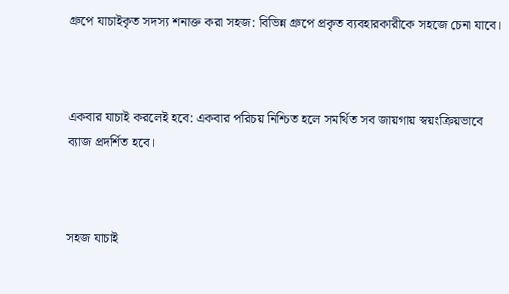গ্রুপে যাচাইকৃত সদস্য শনাক্ত করা সহজ: বিভিন্ন গ্রুপে প্রকৃত ব্যবহারকারীকে সহজে চেনা যাবে।



একবার যাচাই করলেই হবে: একবার পরিচয় নিশ্চিত হলে সমর্থিত সব জায়গায় স্বয়ংক্রিয়ভাবে ব্যাজ প্রদর্শিত হবে।



সহজ যাচাই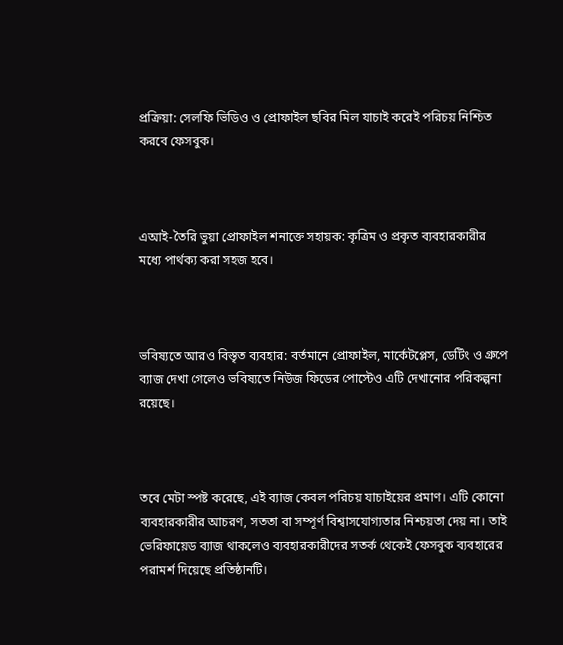প্রক্রিয়া: সেলফি ভিডিও ও প্রোফাইল ছবির মিল যাচাই করেই পরিচয় নিশ্চিত করবে ফেসবুক।



এআই-তৈরি ভুয়া প্রোফাইল শনাক্তে সহায়ক: কৃত্রিম ও প্রকৃত ব্যবহারকারীর মধ্যে পার্থক্য করা সহজ হবে।



ভবিষ্যতে আরও বিস্তৃত ব্যবহার: বর্তমানে প্রোফাইল, মার্কেটপ্লেস, ডেটিং ও গ্রুপে ব্যাজ দেখা গেলেও ভবিষ্যতে নিউজ ফিডের পোস্টেও এটি দেখানোর পরিকল্পনা রয়েছে।



তবে মেটা স্পষ্ট করেছে, এই ব্যাজ কেবল পরিচয় যাচাইয়ের প্রমাণ। এটি কোনো ব্যবহারকারীর আচরণ, সততা বা সম্পূর্ণ বিশ্বাসযোগ্যতার নিশ্চয়তা দেয় না। তাই ভেরিফায়েড ব্যাজ থাকলেও ব্যবহারকারীদের সতর্ক থেকেই ফেসবুক ব্যবহারের পরামর্শ দিয়েছে প্রতিষ্ঠানটি।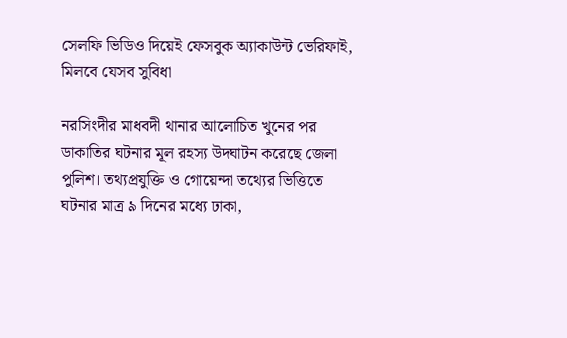সেলফি ভিডিও দিয়েই ফেসবুক অ্যাকাউন্ট ভেরিফাই, মিলবে যেসব সুবিধা

নরসিংদীর মাধবদী থানার আলোচিত খুনের পর ডাকাতির ঘটনার মূল রহস্য উদ্ঘাটন করেছে জেলা পুলিশ। তথ্যপ্রযুক্তি ও গোয়েন্দা তথ্যের ভিত্তিতে ঘটনার মাত্র ৯ দিনের মধ্যে ঢাকা,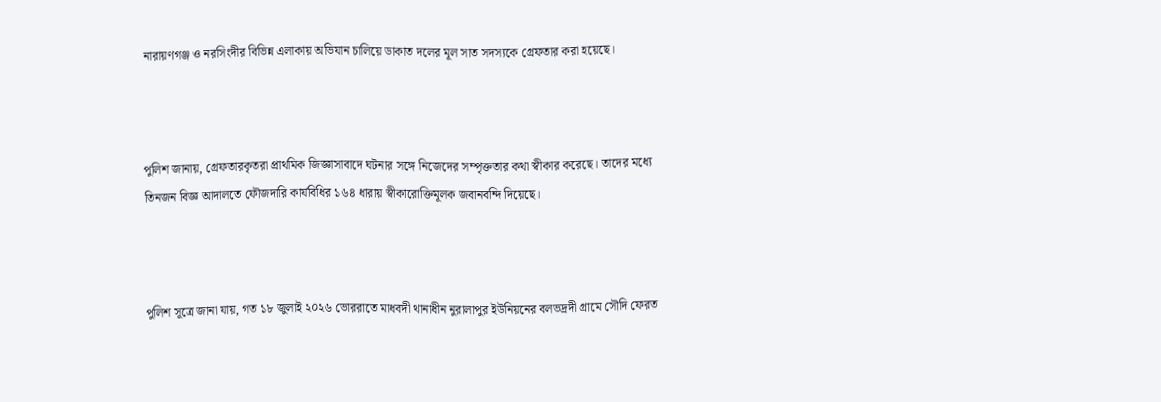নারায়ণগঞ্জ ও নরসিংদীর বিভিন্ন এলাকায় অভিযান চালিয়ে ডাকাত দলের মূল সাত সদস্যকে গ্রেফতার করা হয়েছে।



পুলিশ জানায়, গ্রেফতারকৃতরা প্রাথমিক জিজ্ঞাসাবাদে ঘটনার সঙ্গে নিজেদের সম্পৃক্ততার কথা স্বীকার করেছে। তাদের মধ্যে তিনজন বিজ্ঞ আদালতে ফৌজদারি কার্যবিধির ১৬৪ ধারায় স্বীকারোক্তিমূলক জবানবন্দি দিয়েছে।



পুলিশ সূত্রে জানা যায়, গত ১৮ জুলাই ২০২৬ ভোররাতে মাধবদী থানাধীন নুরালাপুর ইউনিয়নের বলভদ্রদী গ্রামে সৌদি ফেরত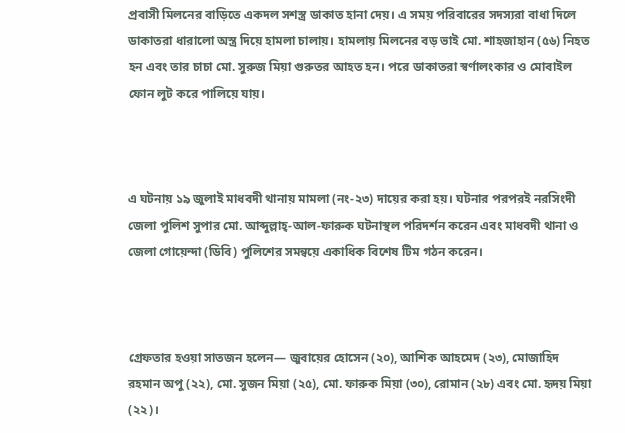প্রবাসী মিলনের বাড়িতে একদল সশস্ত্র ডাকাত হানা দেয়। এ সময় পরিবারের সদস্যরা বাধা দিলে ডাকাতরা ধারালো অস্ত্র দিয়ে হামলা চালায়। হামলায় মিলনের বড় ভাই মো. শাহজাহান (৫৬) নিহত হন এবং তার চাচা মো. সুরুজ মিয়া গুরুতর আহত হন। পরে ডাকাতরা স্বর্ণালংকার ও মোবাইল ফোন লুট করে পালিয়ে যায়।



এ ঘটনায় ১৯ জুলাই মাধবদী থানায় মামলা (নং-২৩) দায়ের করা হয়। ঘটনার পরপরই নরসিংদী জেলা পুলিশ সুপার মো. আব্দুল্লাহ্-আল-ফারুক ঘটনাস্থল পরিদর্শন করেন এবং মাধবদী থানা ও জেলা গোয়েন্দা (ডিবি) পুলিশের সমন্বয়ে একাধিক বিশেষ টিম গঠন করেন।



গ্রেফতার হওয়া সাতজন হলেন— জুবায়ের হোসেন (২০), আশিক আহমেদ (২৩), মোজাহিদ রহমান অপু (২২), মো. সুজন মিয়া (২৫), মো. ফারুক মিয়া (৩০), রোমান (২৮) এবং মো. হৃদয় মিয়া (২২)।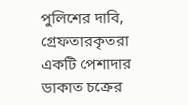পুলিশের দাবি, গ্রেফতারকৃতরা একটি পেশাদার ডাকাত চক্রের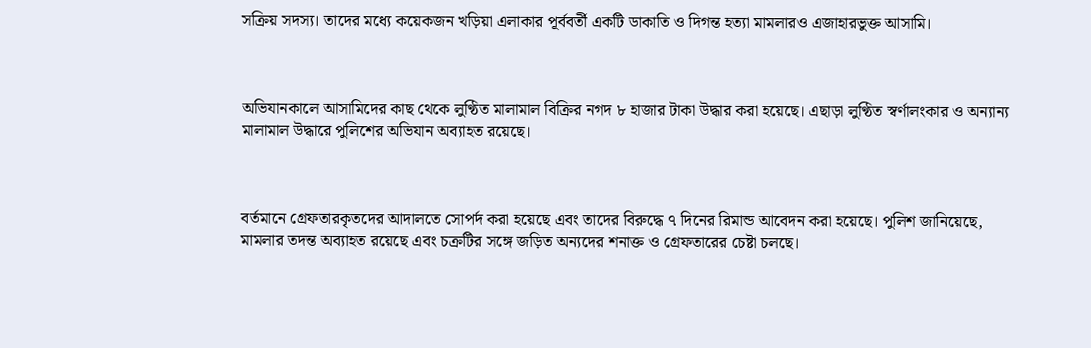সক্রিয় সদস্য। তাদের মধ্যে কয়েকজন খড়িয়া এলাকার পূর্ববর্তী একটি ডাকাতি ও দিগন্ত হত্যা মামলারও এজাহারভুক্ত আসামি।



অভিযানকালে আসামিদের কাছ থেকে লুণ্ঠিত মালামাল বিক্রির নগদ ৮ হাজার টাকা উদ্ধার করা হয়েছে। এছাড়া লুণ্ঠিত স্বর্ণালংকার ও অন্যান্য মালামাল উদ্ধারে পুলিশের অভিযান অব্যাহত রয়েছে।



বর্তমানে গ্রেফতারকৃতদের আদালতে সোপর্দ করা হয়েছে এবং তাদের বিরুদ্ধে ৭ দিনের রিমান্ড আবেদন করা হয়েছে। পুলিশ জানিয়েছে, মামলার তদন্ত অব্যাহত রয়েছে এবং চক্রটির সঙ্গে জড়িত অন্যদের শনাক্ত ও গ্রেফতারের চেষ্টা চলছে।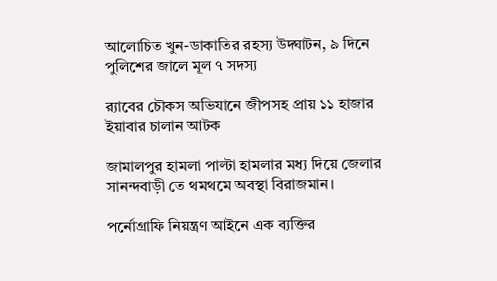আলোচিত খুন-ডাকাতির রহস্য উদ্ঘাটন, ৯ দিনে পুলিশের জালে মূল ৭ সদস্য

র‌্যাবের চৌকস অভিযানে জীপসহ প্রায় ১১ হাজার ইয়াবার চালান আটক

জামালপুর হামলা পাল্টা হামলার মধ্য দিয়ে জেলার সানন্দবাড়ী তে থমথমে অবস্থা বিরাজমান।

পর্নোগ্রাফি নিয়ন্ত্রণ আইনে এক ব্যক্তির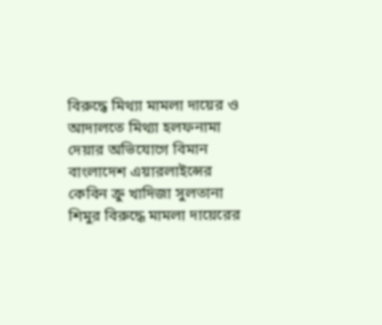বিরুদ্ধে মিথ্যা মামলা দায়ের ও আদালতে মিথ্যা হলফনামা দেয়ার অভিযোগে বিমান বাংলাদেশ এয়ারলাইন্সের কেবিন ক্রু খাদিজা সুলতানা শিমুর বিরুদ্ধে মামলা দায়েরের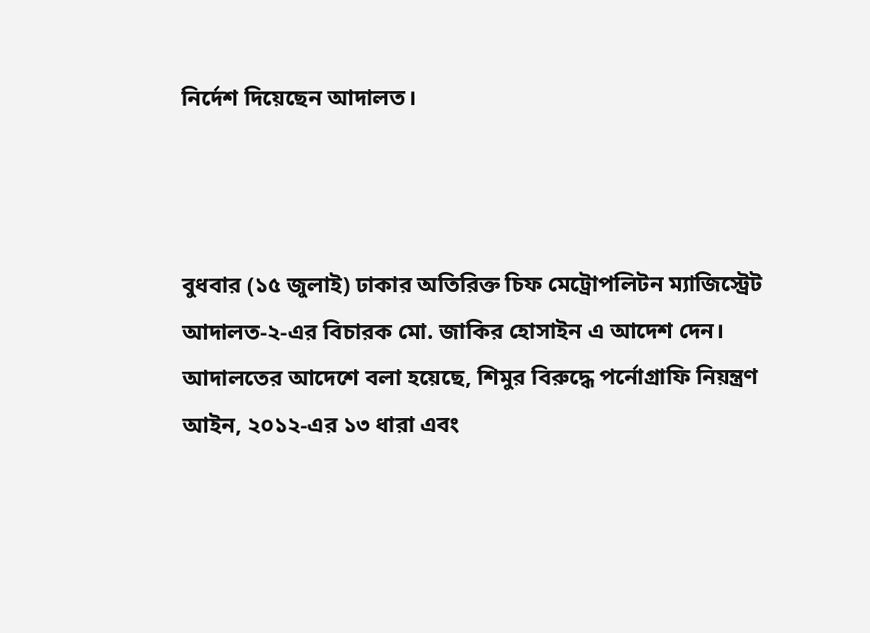নির্দেশ দিয়েছেন আদালত।



বুধবার (১৫ জুলাই) ঢাকার অতিরিক্ত চিফ মেট্রোপলিটন ম্যাজিস্ট্রেট আদালত-২-এর বিচারক মো. জাকির হোসাইন এ আদেশ দেন। আদালতের আদেশে বলা হয়েছে, শিমুর বিরুদ্ধে পর্নোগ্রাফি নিয়ন্ত্রণ আইন, ২০১২-এর ১৩ ধারা এবং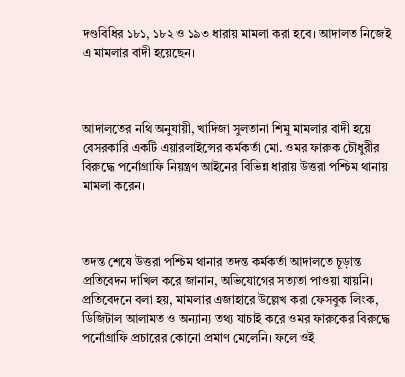দণ্ডবিধির ১৮১, ১৮২ ও ১৯৩ ধারায় মামলা করা হবে। আদালত নিজেই এ মামলার বাদী হয়েছেন।



আদালতের নথি অনুযায়ী, খাদিজা সুলতানা শিমু মামলার বাদী হয়ে বেসরকারি একটি এয়ারলাইন্সের কর্মকর্তা মো. ওমর ফারুক চৌধুরীর বিরুদ্ধে পর্নোগ্রাফি নিয়ন্ত্রণ আইনের বিভিন্ন ধারায় উত্তরা পশ্চিম থানায় মামলা করেন।



তদন্ত শেষে উত্তরা পশ্চিম থানার তদন্ত কর্মকর্তা আদালতে চূড়ান্ত প্রতিবেদন দাখিল করে জানান, অভিযোগের সত্যতা পাওয়া যায়নি। প্রতিবেদনে বলা হয়, মামলার এজাহারে উল্লেখ করা ফেসবুক লিংক, ডিজিটাল আলামত ও অন্যান্য তথ্য যাচাই করে ওমর ফারুকের বিরুদ্ধে পর্নোগ্রাফি প্রচারের কোনো প্রমাণ মেলেনি। ফলে ওই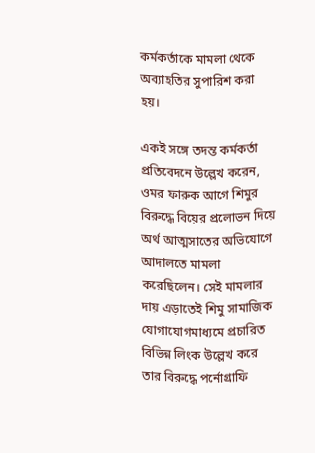কর্মকর্তাকে মামলা থেকে অব্যাহতির সুপারিশ করা হয়।

একই সঙ্গে তদন্ত কর্মকর্তা প্রতিবেদনে উল্লেখ করেন, ওমর ফারুক আগে শিমুর বিরুদ্ধে বিয়ের প্রলোভন দিয়ে অর্থ আত্মসাতের অভিযোগে আদালতে মামলা করেছিলেন। সেই মামলার দায় এড়াতেই শিমু সামাজিক যোগাযোগমাধ্যমে প্রচারিত বিভিন্ন লিংক উল্লেখ করে তার বিরুদ্ধে পর্নোগ্রাফি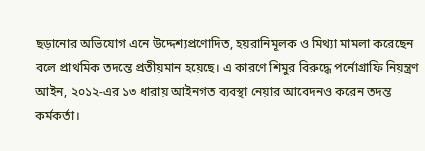ছড়ানোর অভিযোগ এনে উদ্দেশ্যপ্রণোদিত, হয়রানিমূলক ও মিথ্যা মামলা করেছেন বলে প্রাথমিক তদন্তে প্রতীয়মান হয়েছে। এ কারণে শিমুর বিরুদ্ধে পর্নোগ্রাফি নিয়ন্ত্রণ আইন, ২০১২-এর ১৩ ধারায় আইনগত ব্যবস্থা নেয়ার আবেদনও করেন তদন্ত কর্মকর্তা।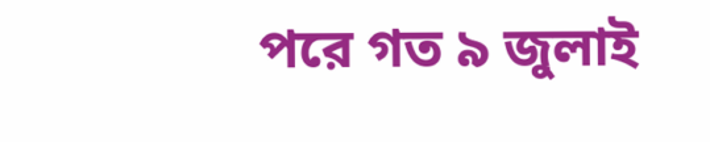পরে গত ৯ জুলাই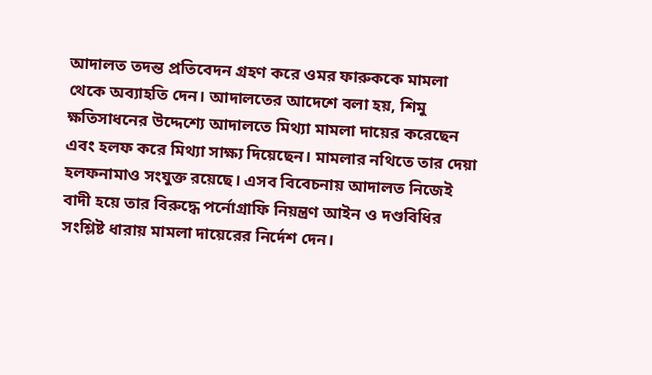আদালত তদন্ত প্রতিবেদন গ্রহণ করে ওমর ফারুককে মামলা থেকে অব্যাহতি দেন। আদালতের আদেশে বলা হয়, শিমু ক্ষতিসাধনের উদ্দেশ্যে আদালতে মিথ্যা মামলা দায়ের করেছেন এবং হলফ করে মিথ্যা সাক্ষ্য দিয়েছেন। মামলার নথিতে তার দেয়া হলফনামাও সংযুক্ত রয়েছে। এসব বিবেচনায় আদালত নিজেই বাদী হয়ে তার বিরুদ্ধে পর্নোগ্রাফি নিয়ন্ত্রণ আইন ও দণ্ডবিধির সংশ্লিষ্ট ধারায় মামলা দায়েরের নির্দেশ দেন।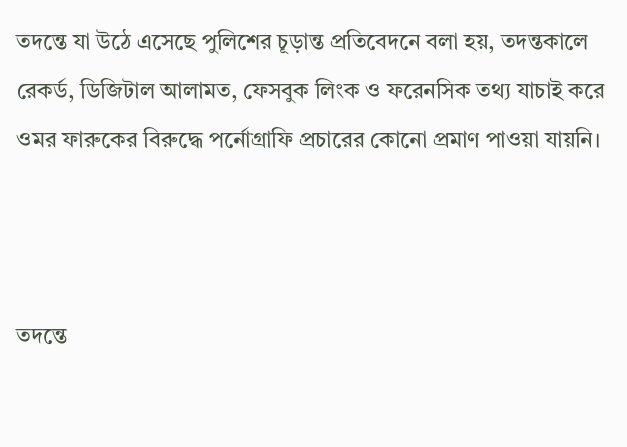তদন্তে যা উঠে এসেছে পুলিশের চূড়ান্ত প্রতিবেদনে বলা হয়, তদন্তকালে রেকর্ড, ডিজিটাল আলামত, ফেসবুক লিংক ও ফরেনসিক তথ্য যাচাই করে ওমর ফারুকের বিরুদ্ধে পর্নোগ্রাফি প্রচারের কোনো প্রমাণ পাওয়া যায়নি।



তদন্তে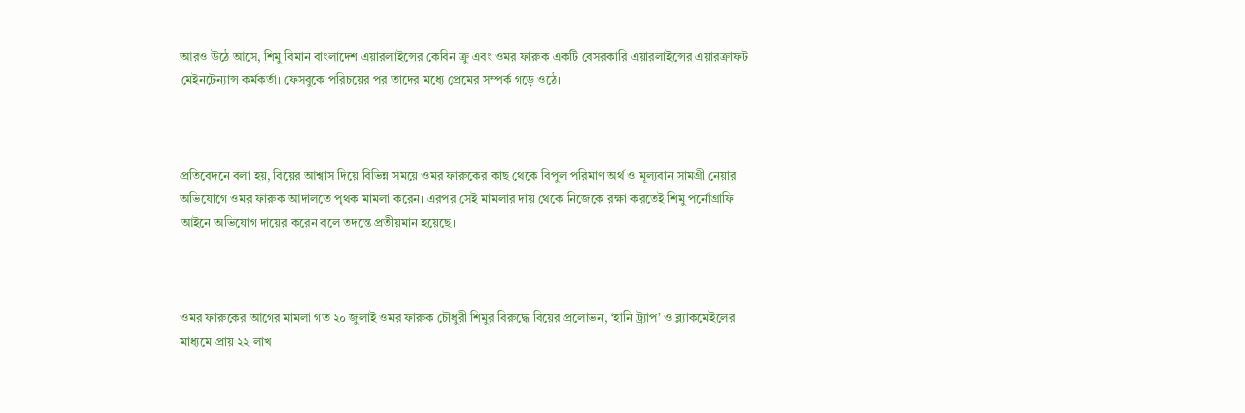আরও উঠে আসে, শিমু বিমান বাংলাদেশ এয়ারলাইন্সের কেবিন ক্রু এবং ওমর ফারুক একটি বেসরকারি এয়ারলাইন্সের এয়ারক্রাফট মেইনটেন্যান্স কর্মকর্তা। ফেসবুকে পরিচয়ের পর তাদের মধ্যে প্রেমের সম্পর্ক গড়ে ওঠে।



প্রতিবেদনে বলা হয়, বিয়ের আশ্বাস দিয়ে বিভিন্ন সময়ে ওমর ফারুকের কাছ থেকে বিপুল পরিমাণ অর্থ ও মূল্যবান সামগ্রী নেয়ার অভিযোগে ওমর ফারুক আদালতে পৃথক মামলা করেন। এরপর সেই মামলার দায় থেকে নিজেকে রক্ষা করতেই শিমু পর্নোগ্রাফি আইনে অভিযোগ দায়ের করেন বলে তদন্তে প্রতীয়মান হয়েছে।



ওমর ফারুকের আগের মামলা গত ২০ জুলাই ওমর ফারুক চৌধুরী শিমুর বিরুদ্ধে বিয়ের প্রলোভন, ‘হানি ট্র্যাপ’ ও ব্ল্যাকমেইলের মাধ্যমে প্রায় ২২ লাখ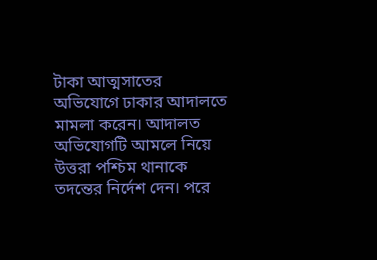টাকা আত্মসাতের অভিযোগে ঢাকার আদালতে মামলা করেন। আদালত অভিযোগটি আমলে নিয়ে উত্তরা পশ্চিম থানাকে তদন্তের নির্দেশ দেন। পরে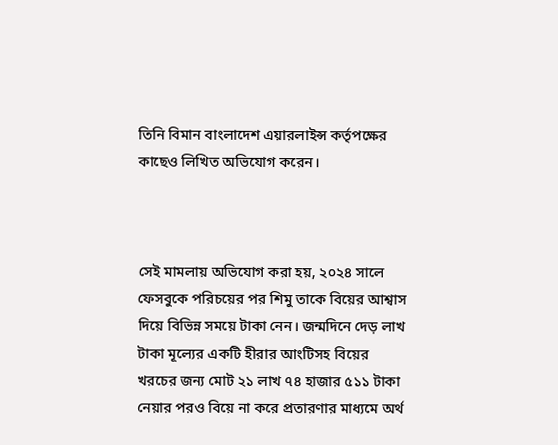তিনি বিমান বাংলাদেশ এয়ারলাইন্স কর্তৃপক্ষের কাছেও লিখিত অভিযোগ করেন।



সেই মামলায় অভিযোগ করা হয়, ২০২৪ সালে ফেসবুকে পরিচয়ের পর শিমু তাকে বিয়ের আশ্বাস দিয়ে বিভিন্ন সময়ে টাকা নেন। জন্মদিনে দেড় লাখ টাকা মূল্যের একটি হীরার আংটিসহ বিয়ের খরচের জন্য মোট ২১ লাখ ৭৪ হাজার ৫১১ টাকা নেয়ার পরও বিয়ে না করে প্রতারণার মাধ্যমে অর্থ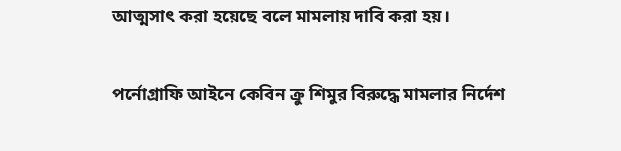আত্মসাৎ করা হয়েছে বলে মামলায় দাবি করা হয়।

পর্নোগ্রাফি আইনে কেবিন ক্রু শিমুর বিরুদ্ধে মামলার নির্দেশ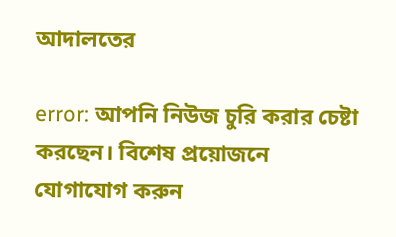আদালতের

error: আপনি নিউজ চুরি করার চেষ্টা করছেন। বিশেষ প্রয়োজনে যোগাযোগ করুন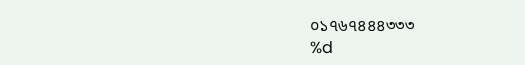০১৭৬৭৪৪৪৩৩৩
%d